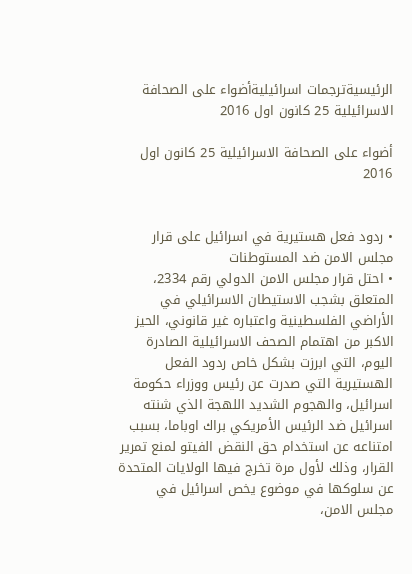الرئيسيةترجمات اسرائيليةأضواء على الصحافة الاسرائيلية 25 كانون اول 2016

أضواء على الصحافة الاسرائيلية 25 كانون اول 2016


• ردود فعل هستيرية في اسرائيل على قرار مجلس الامن ضد المستوطنات
• احتل قرار مجلس الامن الدولي رقم 2334، المتعلق بشجب الاستيطان الاسرائيلي في الأراضي الفلسطينية واعتباره غير قانوني، الحيز الاكبر من اهتمام الصحف الاسرائيلية الصادرة اليوم، التي ابرزت بشكل خاص ردود الفعل الهستيرية التي صدرت عن رئيس ووزراء حكومة اسرائيل، والهجوم الشديد اللهجة الذي شنته اسرائيل ضد الرئيس الأمريكي براك اوباما، بسبب امتناعه عن استخدام حق النقض الفيتو لمنع تمرير القرار، وذلك لأول مرة تخرج فيها الولايات المتحدة عن سلوكها في موضوع يخص اسرائيل في مجلس الامن،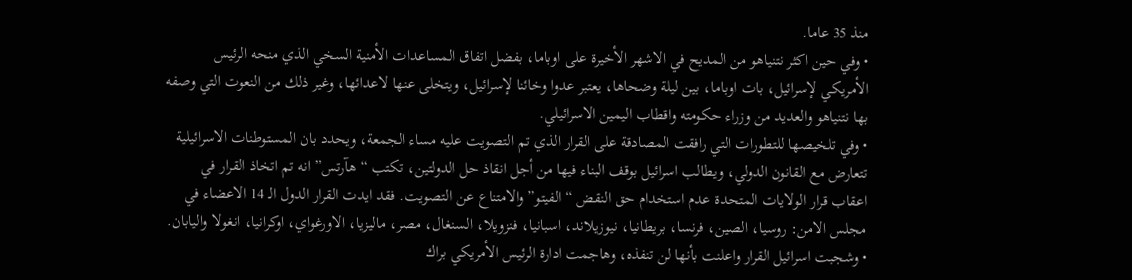منذ 35 عاما.
• وفي حين اكثر نتنياهو من المديح في الاشهر الأخيرة على اوباما، بفضل اتفاق المساعدات الأمنية السخي الذي منحه الرئيس الأمريكي لإسرائيل، بات اوباما، بين ليلة وضحاها، يعتبر عدوا وخائنا لإسرائيل، ويتخلى عنها لاعدائها، وغير ذلك من النعوت التي وصفه بها نتنياهو والعديد من وزراء حكومته واقطاب اليمين الاسرائيلي.
• وفي تلخيصها للتطورات التي رافقت المصادقة على القرار الذي تم التصويت عليه مساء الجمعة، ويحدد بان المستوطنات الاسرائيلية تتعارض مع القانون الدولي، ويطالب اسرائيل بوقف البناء فيها من أجل انقاذ حل الدولتين، تكتب “هآرتس” انه تم اتخاذ القرار في اعقاب قرار الولايات المتحدة عدم استخدام حق النقض “الفيتو” والامتناع عن التصويت. فقد ايدت القرار الدول الـ 14 الاعضاء في مجلس الامن: روسيا، الصين، فرنسا، بريطانيا، نيوزيلاند، اسبانيا، فنزويلا، السنغال، مصر، ماليزيا، الاورغواي، اوكرانيا، انغولا واليابان.
• وشجبت اسرائيل القرار واعلنت بأنها لن تنفذه، وهاجمت ادارة الرئيس الأمريكي براك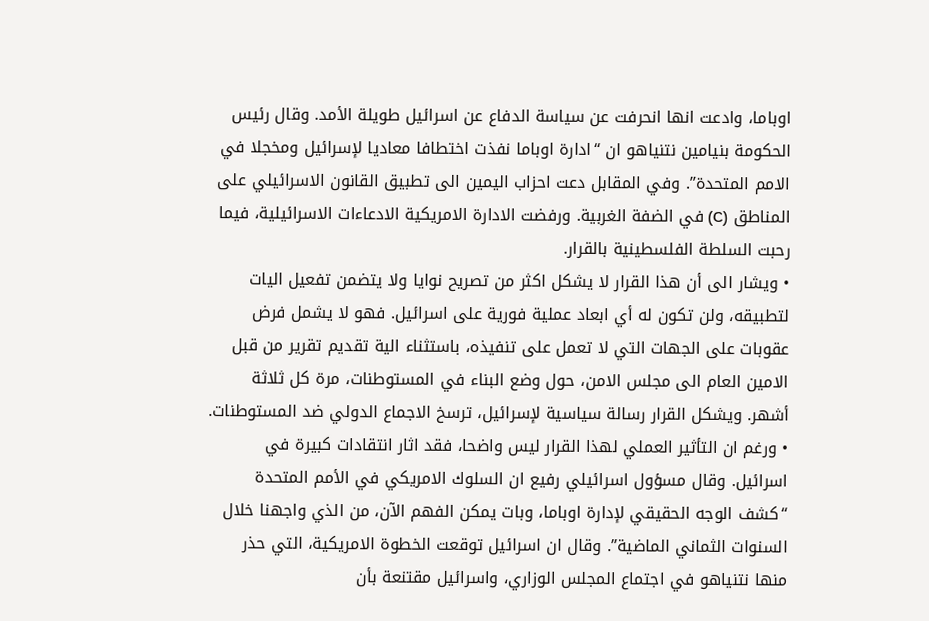اوباما، وادعت انها انحرفت عن سياسة الدفاع عن اسرائيل طويلة الأمد. وقال رئيس الحكومة بنيامين نتنياهو ان “ادارة اوباما نفذت اختطافا معاديا لإسرائيل ومخجلا في الامم المتحدة”. وفي المقابل دعت احزاب اليمين الى تطبيق القانون الاسرائيلي على المناطق (C) في الضفة الغربية. ورفضت الادارة الامريكية الادعاءات الاسرائيلية، فيما رحبت السلطة الفلسطينية بالقرار.
• ويشار الى أن هذا القرار لا يشكل اكثر من تصريح نوايا ولا يتضمن تفعيل اليات لتطبيقه، ولن تكون له أي ابعاد عملية فورية على اسرائيل. فهو لا يشمل فرض عقوبات على الجهات التي لا تعمل على تنفيذه، باستثناء الية تقديم تقرير من قبل الامين العام الى مجلس الامن، حول وضع البناء في المستوطنات، مرة كل ثلاثة أشهر. ويشكل القرار رسالة سياسية لإسرائيل، ترسخ الاجماع الدولي ضد المستوطنات.
• ورغم ان التأثير العملي لهذا القرار ليس واضحا، فقد اثار انتقادات كبيرة في اسرائيل. وقال مسؤول اسرائيلي رفيع ان السلوك الامريكي في الأمم المتحدة “كشف الوجه الحقيقي لإدارة اوباما، وبات يمكن الفهم الآن، من الذي واجهنا خلال السنوات الثماني الماضية”. وقال ان اسرائيل توقعت الخطوة الامريكية، التي حذر منها نتنياهو في اجتماع المجلس الوزاري، واسرائيل مقتنعة بأن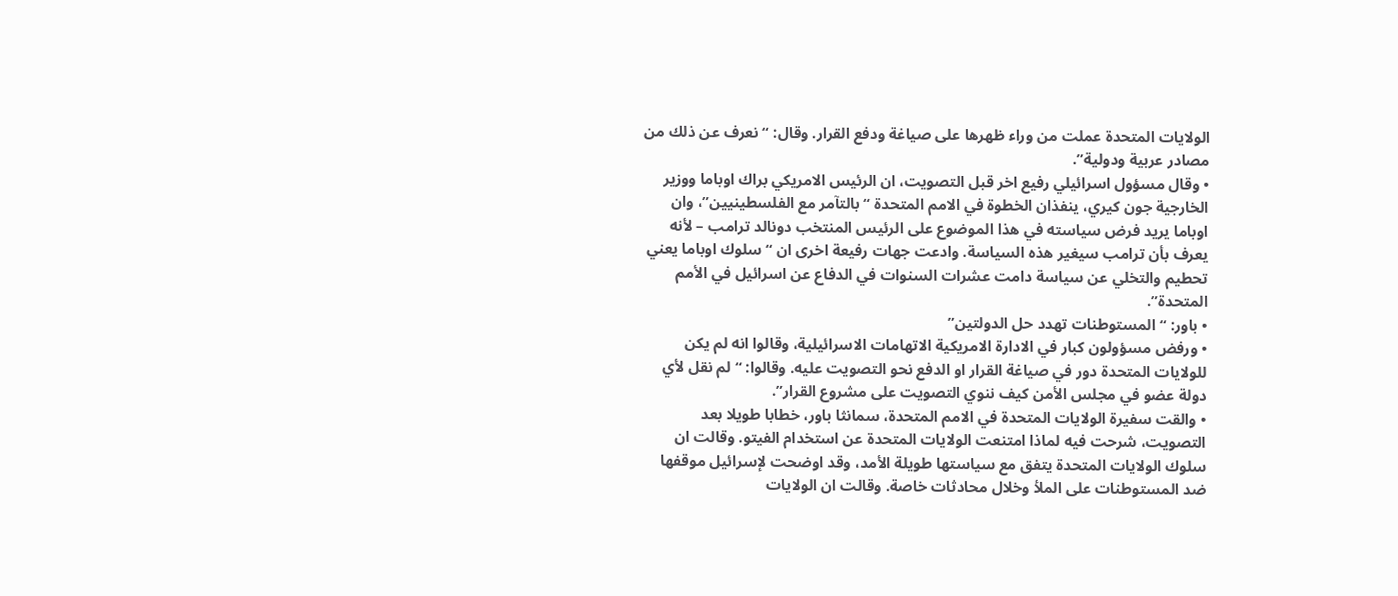الولايات المتحدة عملت من وراء ظهرها على صياغة ودفع القرار. وقال: “نعرف عن ذلك من مصادر عربية ودولية”.
• وقال مسؤول اسرائيلي رفيع اخر قبل التصويت، ان الرئيس الامريكي براك اوباما ووزير الخارجية جون كيري، ينفذان الخطوة في الامم المتحدة “بالتآمر مع الفلسطينيين”، وان اوباما يريد فرض سياسته في هذا الموضوع على الرئيس المنتخب دونالد ترامب – لأنه يعرف بأن ترامب سيغير هذه السياسة. وادعت جهات رفيعة اخرى ان “سلوك اوباما يعني تحطيم والتخلي عن سياسة دامت عشرات السنوات في الدفاع عن اسرائيل في الأمم المتحدة”.
• باور: “المستوطنات تهدد حل الدولتين”
• ورفض مسؤولون كبار في الادارة الامريكية الاتهامات الاسرائيلية، وقالوا انه لم يكن للولايات المتحدة دور في صياغة القرار او الدفع نحو التصويت عليه. وقالوا: “لم نقل لأي دولة عضو في مجلس الأمن كيف ننوي التصويت على مشروع القرار”.
• والقت سفيرة الولايات المتحدة في الامم المتحدة، سمانثا باور، خطابا طويلا بعد التصويت، شرحت فيه لماذا امتنعت الولايات المتحدة عن استخدام الفيتو. وقالت ان سلوك الولايات المتحدة يتفق مع سياستها طويلة الأمد، وقد اوضحت لإسرائيل موقفها ضد المستوطنات على الملأ وخلال محادثات خاصة. وقالت ان الولايات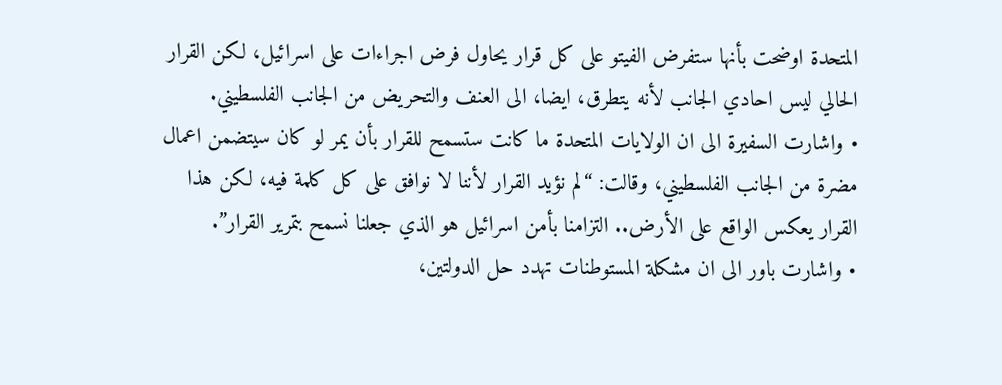المتحدة اوضحت بأنها ستفرض الفيتو على كل قرار يحاول فرض اجراءات على اسرائيل، لكن القرار الحالي ليس احادي الجانب لأنه يتطرق، ايضا، الى العنف والتحريض من الجانب الفلسطيني.
• واشارت السفيرة الى ان الولايات المتحدة ما كانت ستسمح للقرار بأن يمر لو كان سيتضمن اعمال مضرة من الجانب الفلسطيني، وقالت: “لم نؤيد القرار لأننا لا نوافق على كل كلمة فيه، لكن هذا القرار يعكس الواقع على الأرض.. التزامنا بأمن اسرائيل هو الذي جعلنا نسمح بتمرير القرار”.
• واشارت باور الى ان مشكلة المستوطنات تهدد حل الدولتين،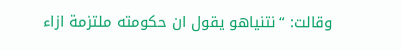وقالت: “نتنياهو يقول ان حكومته ملتزمة ازاء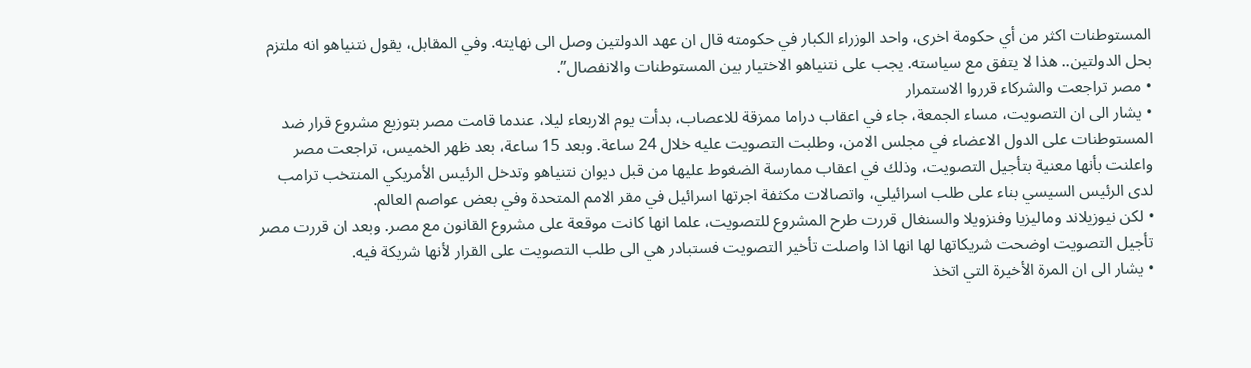المستوطنات اكثر من أي حكومة اخرى، واحد الوزراء الكبار في حكومته قال ان عهد الدولتين وصل الى نهايته. وفي المقابل، يقول نتنياهو انه ملتزم بحل الدولتين.. هذا لا يتفق مع سياسته. يجب على نتنياهو الاختيار بين المستوطنات والانفصال”.
• مصر تراجعت والشركاء قرروا الاستمرار
• يشار الى ان التصويت، مساء الجمعة، جاء في اعقاب دراما ممزقة للاعصاب، بدأت يوم الاربعاء ليلا، عندما قامت مصر بتوزيع مشروع قرار ضد المستوطنات على الدول الاعضاء في مجلس الامن، وطلبت التصويت عليه خلال 24 ساعة. وبعد 15 ساعة، بعد ظهر الخميس، تراجعت مصر واعلنت بأنها معنية بتأجيل التصويت، وذلك في اعقاب ممارسة الضغوط عليها من قبل ديوان نتنياهو وتدخل الرئيس الأمريكي المنتخب ترامب لدى الرئيس السيسي بناء على طلب اسرائيلي، واتصالات مكثفة اجرتها اسرائيل في مقر الامم المتحدة وفي بعض عواصم العالم.
• لكن نيوزيلاند وماليزيا وفنزويلا والسنغال قررت طرح المشروع للتصويت، علما انها كانت موقعة على مشروع القانون مع مصر. وبعد ان قررت مصر تأجيل التصويت اوضحت شريكاتها لها انها اذا واصلت تأخير التصويت فستبادر هي الى طلب التصويت على القرار لأنها شريكة فيه.
• يشار الى ان المرة الأخيرة التي اتخذ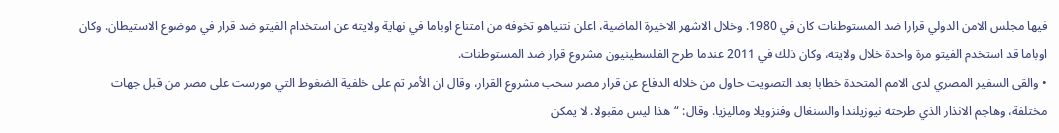فيها مجلس الامن الدولي قرارا ضد المستوطنات كان في 1980. وخلال الاشهر الاخيرة الماضية، اعلن نتنياهو تخوفه من امتناع اوباما في نهاية ولايته عن استخدام الفيتو ضد قرار في موضوع الاستيطان. وكان اوباما قد استخدم الفيتو مرة واحدة خلال ولايته، وكان ذلك في 2011 عندما طرح الفلسطينيون مشروع قرار ضد المستوطنات.
• والقى السفير المصري لدى الامم المتحدة خطابا بعد التصويت حاول من خلاله الدفاع عن قرار مصر سحب مشروع القرار، وقال ان الأمر تم على خلفية الضغوط التي مورست على مصر من قبل جهات مختلفة، وهاجم الانذار الذي طرحته نيوزيلندا والسنغال وفنزويلا وماليزيا. وقال: “هذا ليس مقبولا. لا يمكن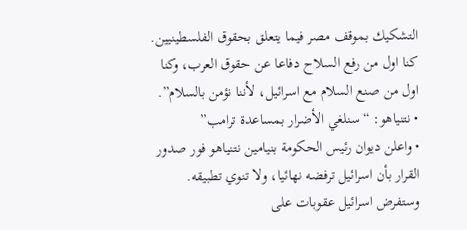التشكيك بموقف مصر فيما يتعلق بحقوق الفلسطينيين. كنا اول من رفع السلاح دفاعا عن حقوق العرب، وكنا اول من صنع السلام مع اسرائيل، لأننا نؤمن بالسلام”.
• نتنياهو: “سنلغي الأضرار بمساعدة ترامب”
• واعلن ديوان رئيس الحكومة بنيامين نتنياهو فور صدور القرار بأن اسرائيل ترفضه نهائيا، ولا تنوي تطبيقه. وستفرض اسرائيل عقوبات على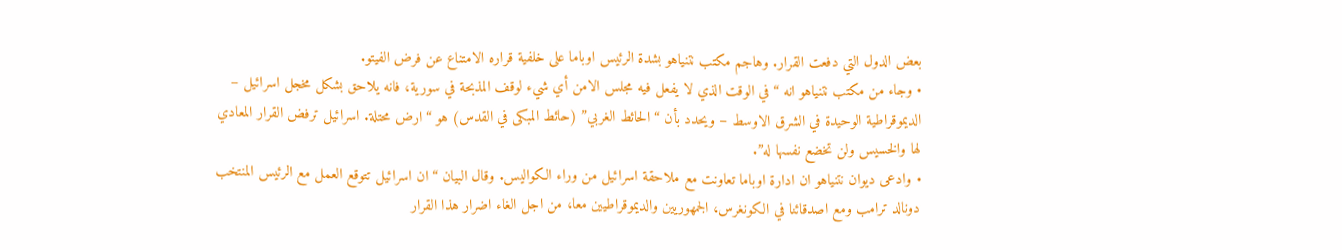بعض الدول التي دفعت القرار. وهاجم مكتب نتنياهو بشدة الرئيس اوباما على خلفية قراره الامتناع عن فرض الفيتو.
• وجاء من مكتب نتنياهو انه “في الوقت الذي لا يفعل فيه مجلس الامن أي شيء لوقف المذبحة في سورية، فانه يلاحق بشكل مخجل اسرائيل – الديموقراطية الوحيدة في الشرق الاوسط – ويحدد بأن “الحائط الغربي” (حائط المبكى في القدس) هو “ارض محتلة. اسرائيل ترفض القرار المعادي لها والخسيس ولن تخضع نفسها له”.
• وادعى ديوان نتنياهو ان ادارة اوباما تعاونت مع ملاحقة اسرائيل من وراء الكواليس. وقال البيان “ان اسرائيل تتوقع العمل مع الرئيس المنتخب دونالد ترامب ومع اصدقائنا في الكونغرس، الجمهوريين والديموقراطيين معا، من اجل الغاء اضرار هذا القرار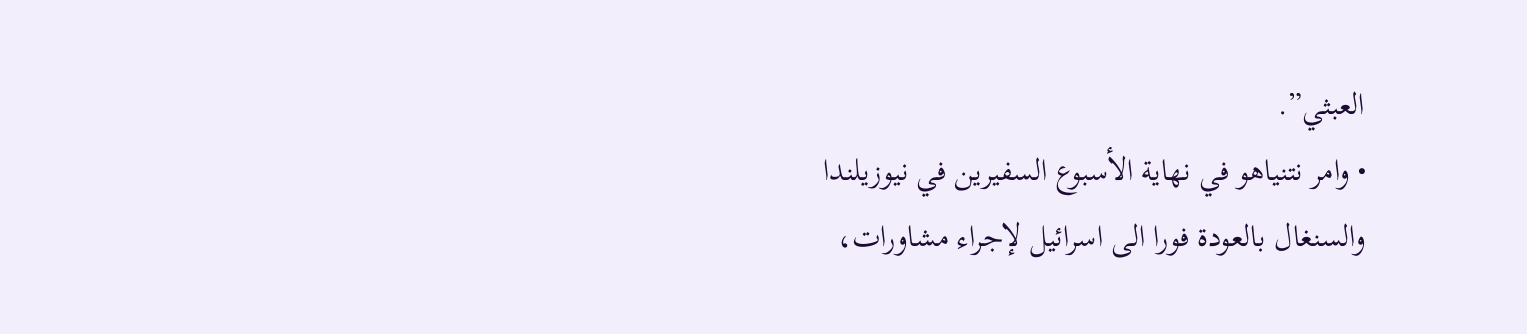العبثي”.
• وامر نتنياهو في نهاية الأسبوع السفيرين في نيوزيلندا والسنغال بالعودة فورا الى اسرائيل لإجراء مشاورات،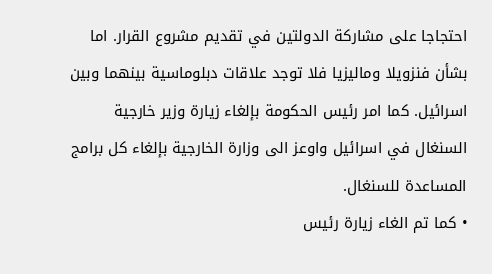احتجاجا على مشاركة الدولتين في تقديم مشروع القرار. اما بشأن فنزويلا وماليزيا فلا توجد علاقات دبلوماسية بينهما وبين اسرائيل. كما امر رئيس الحكومة بإلغاء زيارة وزير خارجية السنغال في اسرائيل واوعز الى وزارة الخارجية بإلغاء كل برامج المساعدة للسنغال.
• كما تم الغاء زيارة رئيس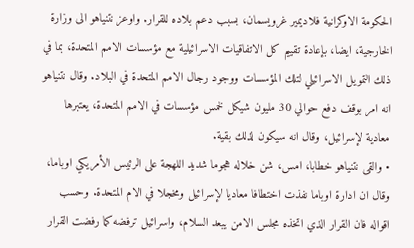الحكومة الاوكرانية فلاديمير غرويسمان، بسبب دعم بلاده للقرار. واوعز نتنياهو الى وزارة الخارجية، ايضا، بإعادة تقييم كل الاتفاقيات الاسرائيلية مع مؤسسات الامم المتحدة، بما في ذلك التمويل الاسرائيلي لتلك المؤسسات ووجود رجال الامم المتحدة في البلاد. وقال نتنياهو انه امر بوقف دفع حوالي 30 مليون شيكل لخمس مؤسسات في الامم المتحدة، يعتبرها معادية لإسرائيل، وقال انه سيكون لذلك بقية.
• والقى نتنياهو خطابا، امس، شن خلاله هجوما شديد اللهجة على الرئيس الأمريكي اوباما، وقال ان ادارة اوباما نفذت اختطافا معاديا لإسرائيل ومخجلا في الام المتحدة. وحسب اقواله فان القرار الذي اتخذه مجلس الامن يبعد السلام، واسرائيل ترفضه كما رفضت القرار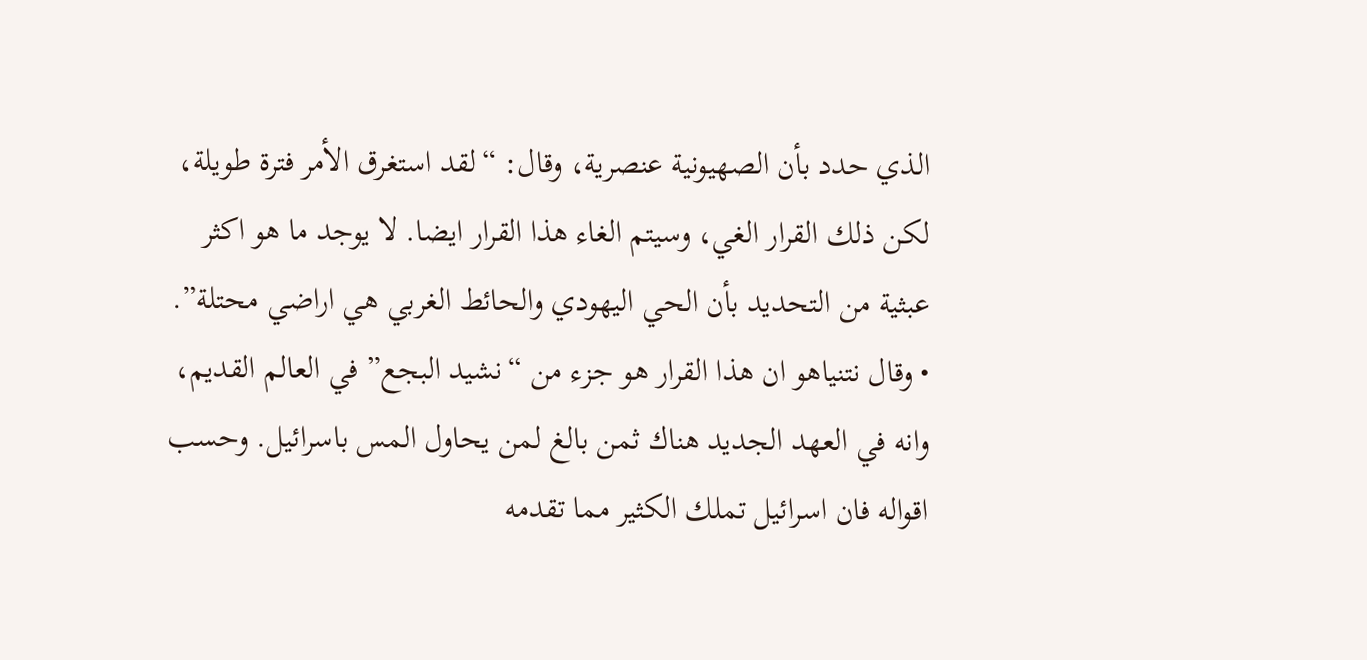الذي حدد بأن الصهيونية عنصرية، وقال: “لقد استغرق الأمر فترة طويلة، لكن ذلك القرار الغي، وسيتم الغاء هذا القرار ايضا. لا يوجد ما هو اكثر عبثية من التحديد بأن الحي اليهودي والحائط الغربي هي اراضي محتلة”.
• وقال نتنياهو ان هذا القرار هو جزء من “نشيد البجع” في العالم القديم، وانه في العهد الجديد هناك ثمن بالغ لمن يحاول المس باسرائيل. وحسب اقواله فان اسرائيل تملك الكثير مما تقدمه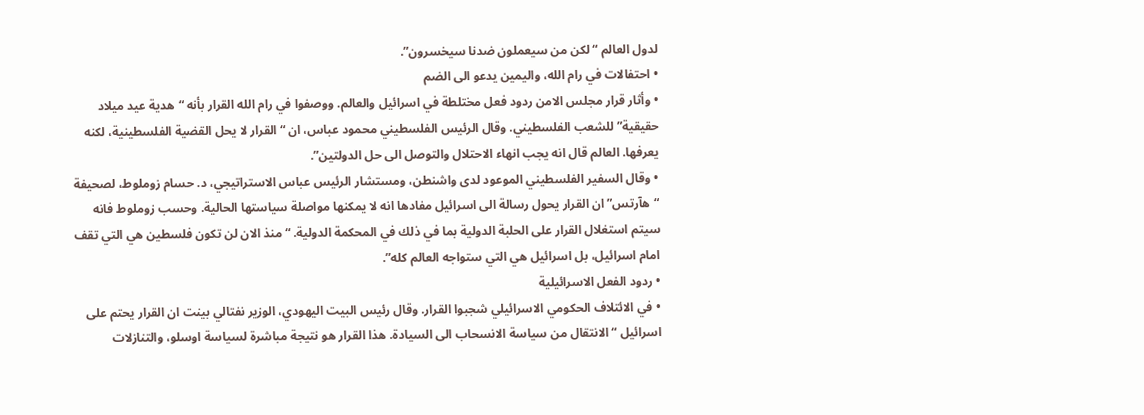لدول العالم “لكن من سيعملون ضدنا سيخسرون”.
• احتفالات في رام الله، واليمين يدعو الى الضم
• وأثار قرار مجلس الامن ردود فعل مختلطة في اسرائيل والعالم. ووصفوا في رام الله القرار بأنه “هدية عيد ميلاد حقيقية” للشعب الفلسطيني. وقال الرئيس الفلسطيني محمود عباس، ان “القرار لا يحل القضية الفلسطينية، لكنه يعرفها. العالم قال انه يجب انهاء الاحتلال والتوصل الى حل الدولتين”.
• وقال السفير الفلسطيني الموعود لدى واشنطن، ومستشار الرئيس عباس الاستراتيجي، د. حسام زوملوط، لصحيفة “هآرتس” ان القرار يحول رسالة الى اسرائيل مفادها انه لا يمكنها مواصلة سياستها الحالية. وحسب زوملوط فانه سيتم استغلال القرار على الحلبة الدولية بما في ذلك في المحكمة الدولية. “منذ الان لن تكون فلسطين هي التي تقف امام اسرائيل، بل اسرائيل هي التي ستواجه العالم كله”.
• ردود الفعل الاسرائيلية
• في الائتلاف الحكومي الاسرائيلي شجبوا القرار. وقال رئيس البيت اليهودي، الوزير نفتالي بينت ان القرار يحتم على اسرائيل “الانتقال من سياسة الانسحاب الى السيادة. هذا القرار هو نتيجة مباشرة لسياسة اوسلو، والتنازلات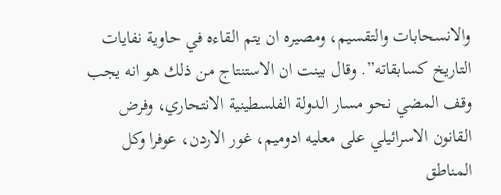والانسحابات والتقسيم، ومصيره ان يتم القاءه في حاوية نفايات التاريخ كسابقاته”. وقال بينت ان الاستنتاج من ذلك هو انه يجب وقف المضي نحو مسار الدولة الفلسطينية الانتحاري، وفرض القانون الاسرائيلي على معليه ادوميم، غور الاردن، عوفرا وكل المناطق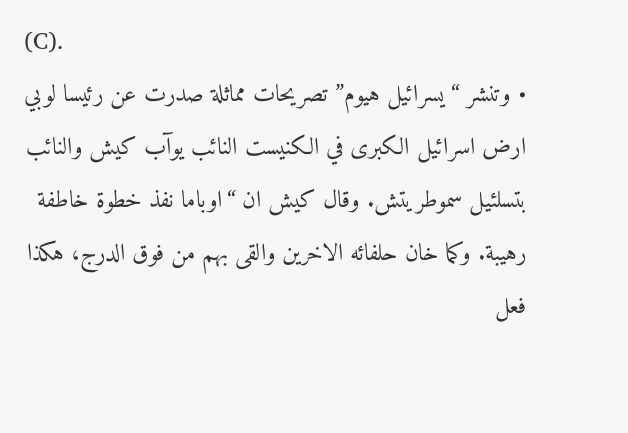(C).
• وتنشر “يسرائيل هيوم” تصريحات مماثلة صدرت عن رئيسا لوبي ارض اسرائيل الكبرى في الكنيست النائب يوآب كيش والنائب بتسلئيل سموطريتش. وقال كيش ان “اوباما نفذ خطوة خاطفة رهيبة. وكما خان حلفائه الاخرين والقى بهم من فوق الدرج، هكذا فعل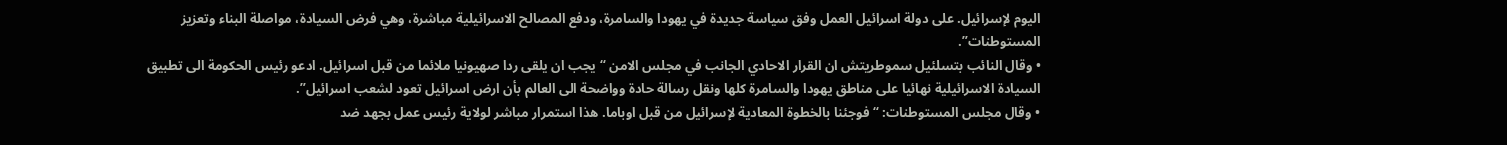اليوم لإسرائيل. على دولة اسرائيل العمل وفق سياسة جديدة في يهودا والسامرة، ودفع المصالح الاسرائيلية مباشرة، وهي فرض السيادة، مواصلة البناء وتعزيز المستوطنات”.
• وقال النائب بتسلئيل سموطريتش ان القرار الاحادي الجانب في مجلس الامن “يجب ان يلقى ردا صهيونيا ملائما من قبل اسرائيل. ادعو رئيس الحكومة الى تطبيق السيادة الاسرائيلية نهائيا على مناطق يهودا والسامرة كلها ونقل رسالة حادة وواضحة الى العالم بأن ارض اسرائيل تعود لشعب اسرائيل”.
• وقال مجلس المستوطنات: “فوجئنا بالخطوة المعادية لإسرائيل من قبل اوباما. هذا استمرار مباشر لولاية رئيس عمل بجهد ضد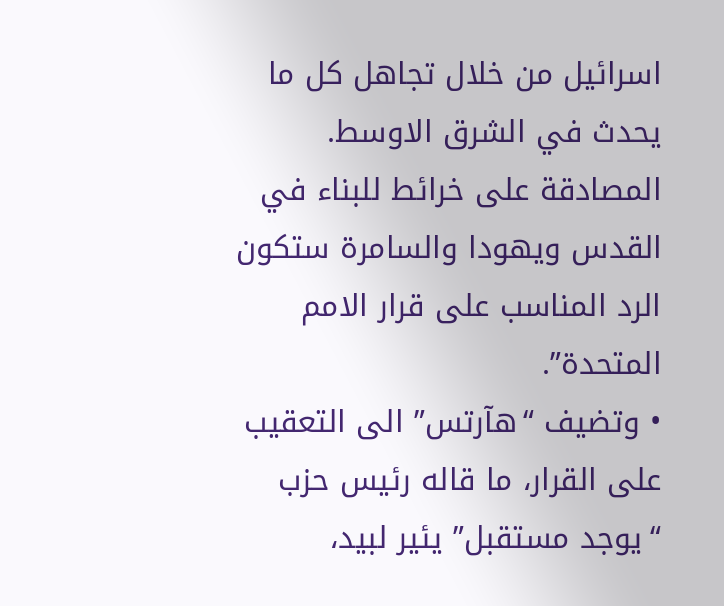اسرائيل من خلال تجاهل كل ما يحدث في الشرق الاوسط. المصادقة على خرائط للبناء في القدس ويهودا والسامرة ستكون الرد المناسب على قرار الامم المتحدة”.
• وتضيف “هآرتس” الى التعقيب على القرار، ما قاله رئيس حزب “يوجد مستقبل” يئير لبيد،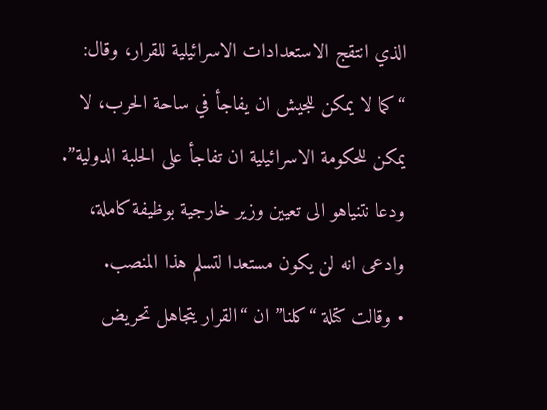الذي انتقج الاستعدادات الاسرائيلية للقرار، وقال: “كما لا يمكن للجيش ان يفاجأ في ساحة الحرب، لا يمكن للحكومة الاسرائيلية ان تفاجأ على الحلبة الدولية”. ودعا نتنياهو الى تعيين وزير خارجية بوظيفة كاملة، وادعى انه لن يكون مستعدا لتسلم هذا المنصب.
• وقالت كتلة “كلنا” ان “القرار يتجاهل تحريض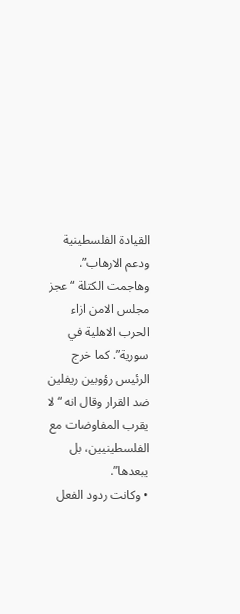القيادة الفلسطينية ودعم الارهاب”. وهاجمت الكتلة “عجز مجلس الامن ازاء الحرب الاهلية في سورية”. كما خرج الرئيس رؤوبين ريفلين ضد القرار وقال انه “لا يقرب المفاوضات مع الفلسطينيين، بل يبعدها”.
• وكانت ردود الفعل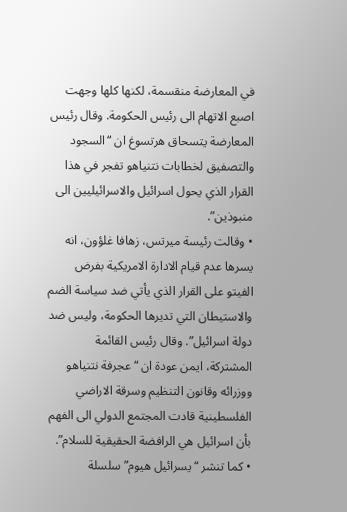في المعارضة منقسمة، لكنها كلها وجهت اصبع الاتهام الى رئيس الحكومة. وقال رئيس المعارضة يتسحاق هرتسوغ ان “السجود والتصفيق لخطابات نتنياهو تفجر في هذا القرار الذي يحول اسرائيل والاسرائيليين الى منبوذين”.
• وقالت رئيسة ميرتس، زهافا غلؤون، انه يسرها عدم قيام الادارة الامريكية بفرض الفيتو على القرار الذي يأتي ضد سياسة الضم والاستيطان التي تديرها الحكومة، وليس ضد دولة اسرائيل”. وقال رئيس القائمة المشتركة، ايمن عودة ان “عجرفة نتنياهو ووزرائه وقانون التنظيم وسرقة الاراضي الفلسطينية قادت المجتمع الدولي الى الفهم بأن اسرائيل هي الرافضة الحقيقية للسلام”.
• كما تنشر “يسرائيل هيوم” سلسلة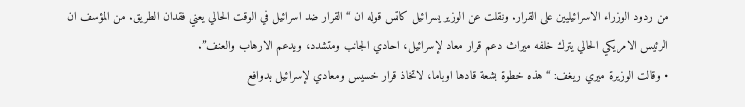من ردود الوزراء الاسرائيليين على القرار. ونقلت عن الوزير يسرائيل كاتس قوله ان “القرار ضد اسرائيل في الوقت الحالي يعني فقدان الطريق. من المؤسف ان الرئيس الامريكي الحالي يترك خلفه ميراث دعم قرار معاد لإسرائيل، احادي الجانب ومتشدد، ويدعم الارهاب والعنف”.
• وقالت الوزيرة ميري ريغف: “هذه خطوة بشعة قادها اوباما، لاتخاذ قرار خسيس ومعادي لإسرائيل بدوافع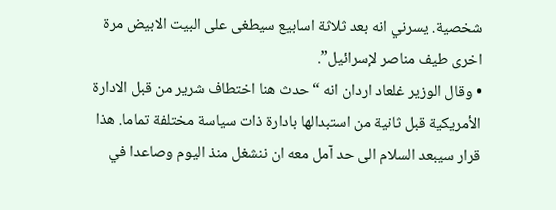شخصية. يسرني انه بعد ثلاثة اسابيع سيطغى على البيت الابيض مرة اخرى طيف مناصر لإسرائيل”.
• وقال الوزير غلعاد اردان انه “حدث هنا اختطاف شرير من قبل الادارة الأمريكية قبل ثانية من استبدالها بادارة ذات سياسة مختلفة تماما. هذا قرار سيبعد السلام الى حد آمل معه ان ننشغل منذ اليوم وصاعدا في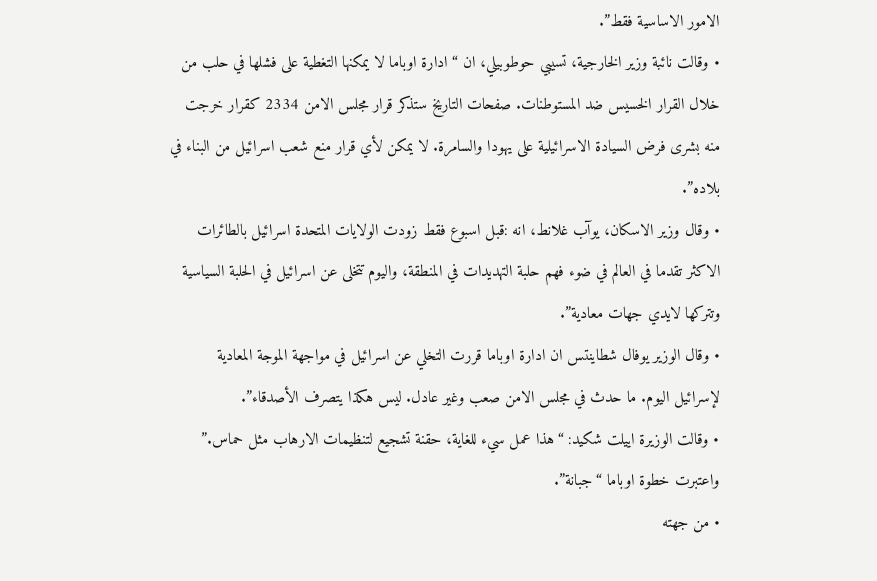الامور الاساسية فقط”.
• وقالت نائبة وزير الخارجية، تسيبي حوطوبيلي، ان “ادارة اوباما لا يمكنها التغطية على فشلها في حلب من خلال القرار الخسيس ضد المستوطنات. صفحات التاريخ ستذكر قرار مجلس الامن 2334 كقرار خرجت منه بشرى فرض السيادة الاسرائيلية على يهودا والسامرة. لا يمكن لأي قرار منع شعب اسرائيل من البناء في بلاده”.
• وقال وزير الاسكان، يوآب غلانط، انه :قبل اسبوع فقط زودت الولايات المتحدة اسرائيل بالطائرات الاكثر تقدما في العالم في ضوء فهم حلبة التهديدات في المنطقة، واليوم تتخلى عن اسرائيل في الحلبة السياسية وتتركها لايدي جهات معادية”.
• وقال الوزير يوفال شطاينتس ان ادارة اوباما قررت التخلي عن اسرائيل في مواجهة الموجة المعادية لإسرائيل اليوم. ما حدث في مجلس الامن صعب وغير عادل. ليس هكذا يتصرف الأصدقاء”.
• وقالت الوزيرة اييلت شكيد: “هذا عمل سيء للغاية، حقنة تشجيع لتنظيمات الارهاب مثل حماس.” واعتبرت خطوة اوباما “جبانة”.
• من جهته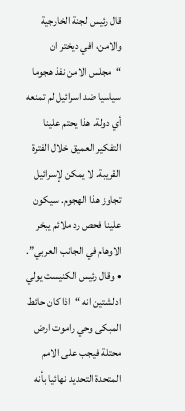قال رئيس لجنة الخارجية والامن، افي ديختر ان “مجلس الامن نفذ هجوما سياسيا ضد اسرائيل لم تمنعه أي دولة. هذا يحتم علينا التفكير العميق خلال الفترة القريبة. لا يمكن لإسرائيل تجاوز هذا الهجوم. سيكون علينا فحص رد ملائم يبخر الاوهام في الجانب العربي”.
• وقال رئيس الكنيست يولي ادلشتين انه “اذا كان حائط المبكى وحي راموت ارض محتلة فيجب على الامم المتحدة التحديد نهائيا بأنه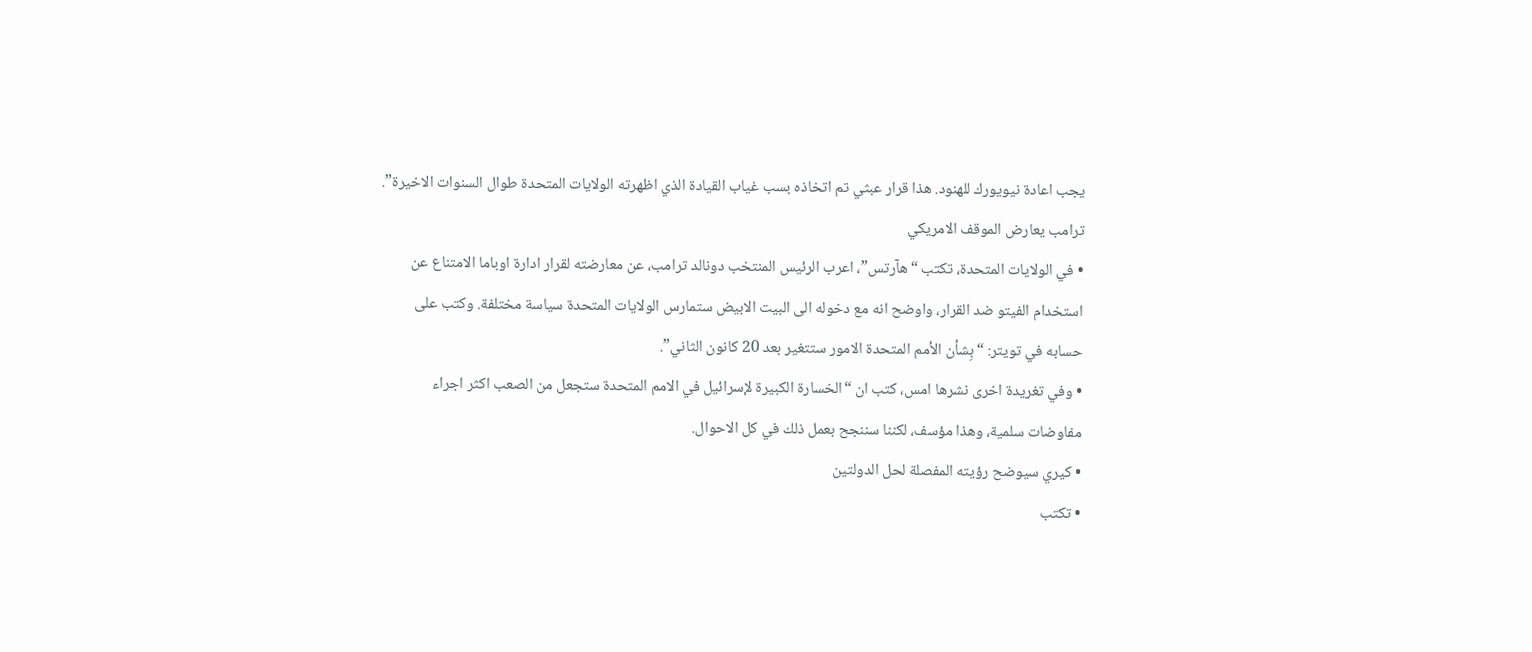يجب اعادة نيويورك للهنود. هذا قرار عبثي تم اتخاذه بسب غياب القيادة الذي اظهرته الولايات المتحدة طوال السنوات الاخيرة”.
ترامب يعارض الموقف الامريكي
• في الولايات المتحدة، تكتب “هآرتس”، اعرب الرئيس المنتخب دونالد ترامب، عن معارضته لقرار ادارة اوباما الامتناع عن استخدام الفيتو ضد القرار، واوضح انه مع دخوله الى البيت الابيض ستمارس الولايات المتحدة سياسة مختلفة. وكتب على حسابه في تويتر: “بِشأن الأمم المتحدة الامور ستتغير بعد 20 كانون الثاني”.
• وفي تغريدة اخرى نشرها امس، كتب ان “الخسارة الكبيرة لإسرائيل في الامم المتحدة ستجعل من الصعب اكثر اجراء مفاوضات سلمية، وهذا مؤسف، لكننا سننجح بعمل ذلك في كل الاحوال.
• كيري سيوضح رؤيته المفصلة لحل الدولتين
• تكتب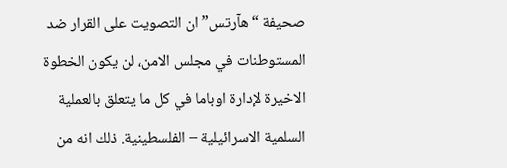صحيفة “هآرتس” ان التصويت على القرار ضد المستوطنات في مجلس الامن، لن يكون الخطوة الاخيرة لإدارة اوباما في كل ما يتعلق بالعملية السلمية الاسرائيلية – الفلسطينية. ذلك انه من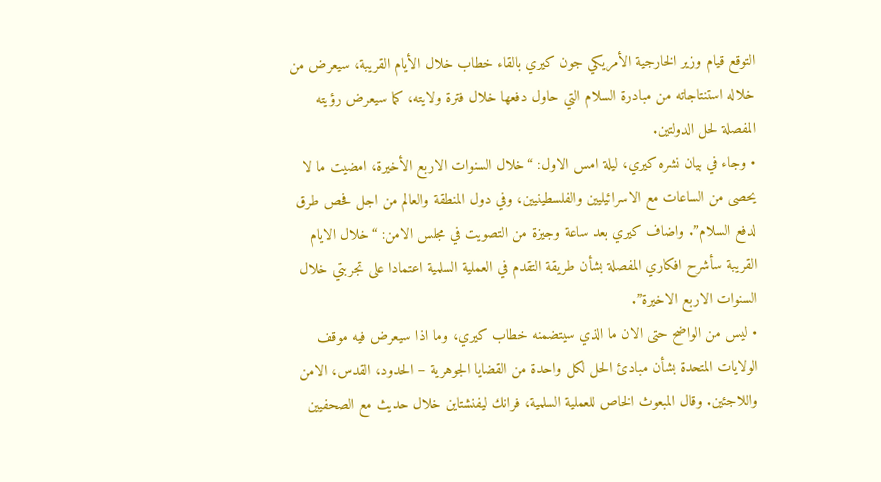التوقع قيام وزير الخارجية الأمريكي جون كيري بالقاء خطاب خلال الأيام القريبة، سيعرض من خلاله استنتاجاته من مبادرة السلام التي حاول دفعها خلال فترة ولايته، كما سيعرض رؤيته المفصلة لحل الدولتين.
• وجاء في بيان نشره كيري، ليلة امس الاول: “خلال السنوات الاربع الأخيرة، امضيت ما لا يحصى من الساعات مع الاسرائيليين والفلسطينيين، وفي دول المنطقة والعالم من اجل فحص طرق لدفع السلام”. واضاف كيري بعد ساعة وجيزة من التصويت في مجلس الامن: “خلال الايام القريبة سأشرح افكاري المفصلة بشأن طريقة التقدم في العملية السلمية اعتمادا على تجربتي خلال السنوات الاربع الاخيرة”.
• ليس من الواضح حتى الان ما الذي سيتضمنه خطاب كيري، وما اذا سيعرض فيه موقف الولايات المتحدة بشأن مبادئ الحل لكل واحدة من القضايا الجوهرية – الحدود، القدس، الامن واللاجئين. وقال المبعوث الخاص للعملية السلمية، فرانك ليفنشتاين خلال حديث مع الصحفيين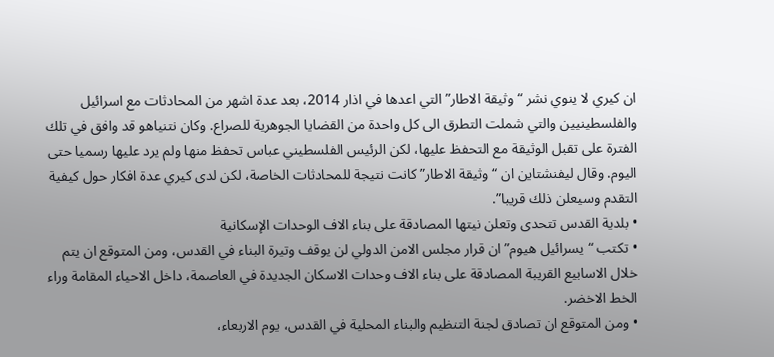ان كيري لا ينوي نشر “وثيقة الاطار” التي اعدها في اذار 2014، بعد عدة اشهر من المحادثات مع اسرائيل والفلسطينيين والتي شملت التطرق الى كل واحدة من القضايا الجوهرية للصراع. وكان نتنياهو قد وافق في تلك الفترة على تقبل الوثيقة مع التحفظ عليها، لكن الرئيس الفلسطيني عباس تحفظ منها ولم يرد عليها رسميا حتى اليوم. وقال ليفنشتاين ان “وثيقة الاطار” كانت نتيجة للمحادثات الخاصة، لكن لدى كيري عدة افكار حول كيفية التقدم وسيعلن ذلك قريبا”.
• بلدية القدس تتحدى وتعلن نيتها المصادقة على بناء الاف الوحدات الإسكانية
• تكتب “يسرائيل هيوم” ان قرار مجلس الامن الدولي لن يوقف وتيرة البناء في القدس، ومن المتوقع ان يتم خلال الاسابيع القريبة المصادقة على بناء الاف وحدات الاسكان الجديدة في العاصمة، داخل الاحياء المقامة وراء الخط الاخضر.
• ومن المتوقع ان تصادق لجنة التنظيم والبناء المحلية في القدس، يوم الاربعاء،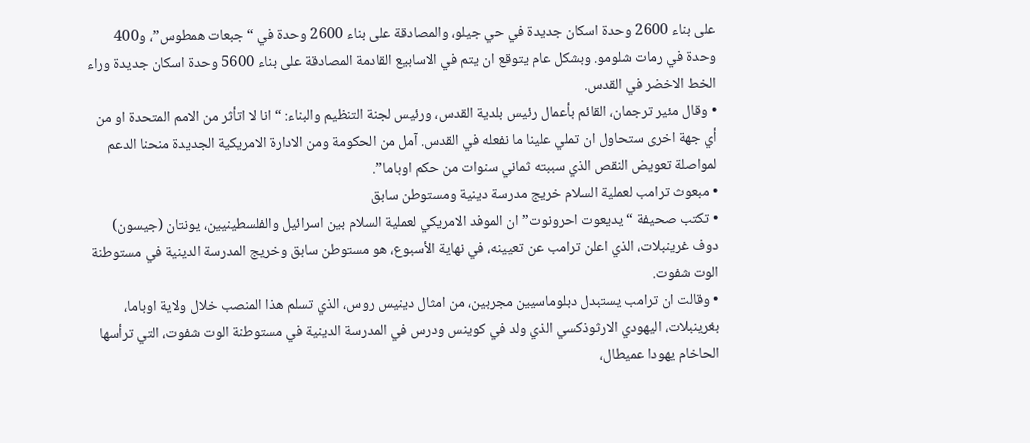على بناء 2600 وحدة اسكان جديدة في حي جيلو، والمصادقة على بناء 2600 وحدة في “جبعات همطوس”، و400 وحدة في رمات شلومو. وبشكل عام يتوقع ان يتم في الاسابيع القادمة المصادقة على بناء 5600 وحدة اسكان جديدة وراء الخط الاخضر في القدس.
• وقال مئير ترجمان، القائم بأعمال رئيس بلدية القدس، ورئيس لجنة التنظيم والبناء: “انا لا اتأثر من الامم المتحدة او من أي جهة اخرى ستحاول ان تملي علينا ما نفعله في القدس. آمل من الحكومة ومن الادارة الامريكية الجديدة منحنا الدعم لمواصلة تعويض النقص الذي سببته ثماني سنوات من حكم اوباما”.
• مبعوث ترامب لعملية السلام خريج مدرسة دينية ومستوطن سابق
• تكتب صحيفة “يديعوت احرونوت” ان الموفد الامريكي لعملية السلام بين اسرائيل والفلسطينيين، يونتان (جيسون) دوف غرينبلات، الذي اعلن ترامب عن تعيينه، في نهاية الأسبوع، هو مستوطن سابق وخريج المدرسة الدينية في مستوطنة الوت شفوت.
• وقالت ان ترامب يستبدل دبلوماسيين مجربين، من امثال دينيس روس، الذي تسلم هذا المنصب خلال ولاية اوباما، بغرينبلات، اليهودي الارثوذكسي الذي ولد في كوينس ودرس في المدرسة الدينية في مستوطنة الوت شفوت، التي ترأسها الحاخام يهودا عميطال،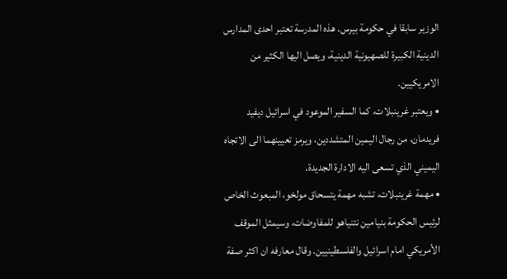الوزير سابقا في حكومة بيرس. هذه المدرسة تعتبر احدى المدارس الدينية الكبيرة للصهيونية الدينية، ويصل اليها الكثير من الامريكيين.
• ويعتبر غرينبلات، كما السفير الموعود في اسرائيل ديفيد فريدمان، من رجال اليمين المتشددين، ويرمز تعيينهما الى الاتجاه اليميني الذي تسعى اليه الادارة الجديدة.
• مهمة غرينبلات، تشبه مهمة يتسحاق مولخو، المبعوث الخاص لرئيس الحكومة بنيامين نتنياهو للمفاوضات، وسيمثل الموقف الأمريكي امام اسرائيل والفلسطينيين. وقال معارفه ان اكثر صفة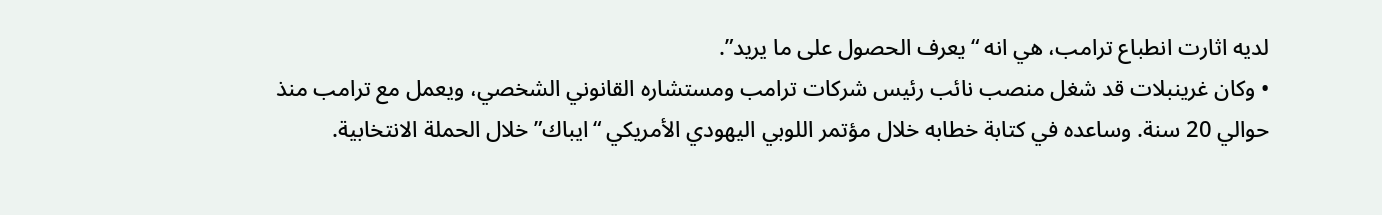لديه اثارت انطباع ترامب، هي انه “يعرف الحصول على ما يريد”.
• وكان غرينبلات قد شغل منصب نائب رئيس شركات ترامب ومستشاره القانوني الشخصي، ويعمل مع ترامب منذ حوالي 20 سنة. وساعده في كتابة خطابه خلال مؤتمر اللوبي اليهودي الأمريكي “ايباك” خلال الحملة الانتخابية.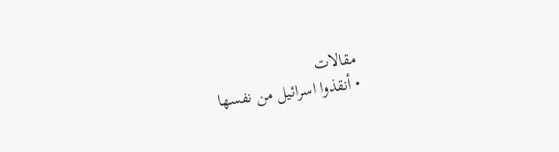مقالات
• أنقذوا اسرائيل من نفسها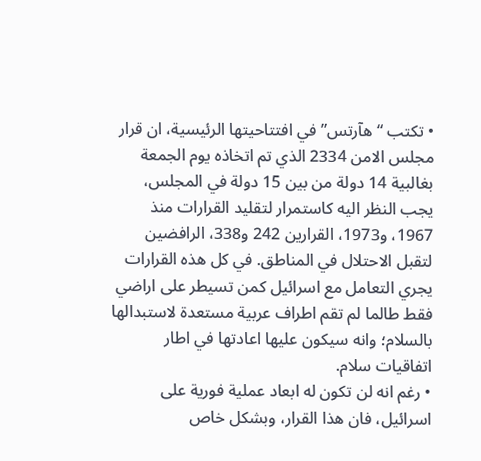• تكتب “هآرتس” في افتتاحيتها الرئيسية، ان قرار مجلس الامن 2334 الذي تم اتخاذه يوم الجمعة بغالبية 14 دولة من بين 15 دولة في المجلس، يجب النظر اليه كاستمرار لتقليد القرارات منذ 1967، و1973، القرارين 242 و338، الرافضين لتقبل الاحتلال في المناطق. في كل هذه القرارات يجري التعامل مع اسرائيل كمن تسيطر على اراضي فقط طالما لم تقم اطراف عربية مستعدة لاستبدالها بالسلام؛ وانه سيكون عليها اعادتها في اطار اتفاقيات سلام.
• رغم انه لن تكون له ابعاد عملية فورية على اسرائيل، فان هذا القرار، وبشكل خاص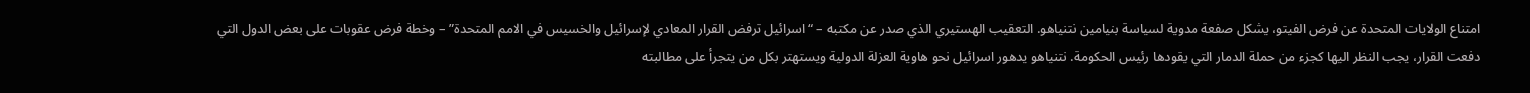امتناع الولايات المتحدة عن فرض الفيتو، يشكل صفعة مدوية لسياسة بنيامين نتنياهو. التعقيب الهستيري الذي صدر عن مكتبه – “اسرائيل ترفض القرار المعادي لإسرائيل والخسيس في الامم المتحدة” – وخطة فرض عقوبات على بعض الدول التي دفعت القرار، يجب النظر اليها كجزء من حملة الدمار التي يقودها رئيس الحكومة. نتنياهو يدهور اسرائيل نحو هاوية العزلة الدولية ويستهتر بكل من يتجرأ على مطالبته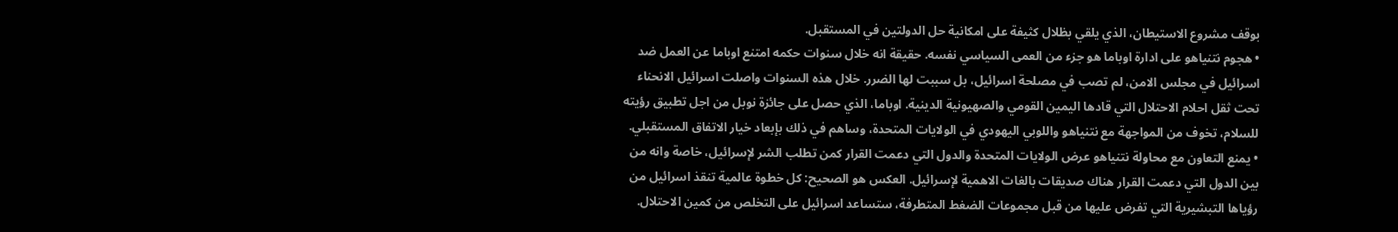بوقف مشروع الاستيطان، الذي يلقي بظلال كثيفة على امكانية حل الدولتين في المستقبل.
• هجوم نتنياهو على ادارة اوباما هو جزء من العمى السياسي نفسه. حقيقة انه خلال سنوات حكمه امتنع اوباما عن العمل ضد اسرائيل في مجلس الامن، لم تصب في مصلحة اسرائيل، بل سببت لها الضرر. خلال هذه السنوات واصلت اسرائيل الانحناء تحت ثقل احلام الاحتلال التي قادها اليمين القومي والصهيونية الدينية. اوباما، الذي حصل على جائزة نوبل من اجل تطبيق رؤيته للسلام، تخوف من المواجهة مع نتنياهو واللوبي اليهودي في الولايات المتحدة، وساهم في ذلك بإبعاد خيار الاتفاق المستقبلي.
• يمنع التعاون مع محاولة نتنياهو عرض الولايات المتحدة والدول التي دعمت القرار كمن تطلب الشر لإسرائيل، خاصة وانه من بين الدول التي دعمت القرار هناك صديقات بالغات الاهمية لإسرائيل. العكس هو الصحيح: كل خطوة عالمية تنقذ اسرائيل من رؤياها التبشيرية التي تفرض عليها من قبل مجموعات الضغط المتطرفة، ستساعد اسرائيل على التخلص من كمين الاحتلال.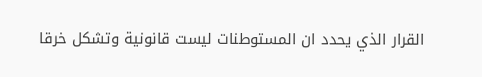القرار الذي يحدد ان المستوطنات ليست قانونية وتشكل خرقا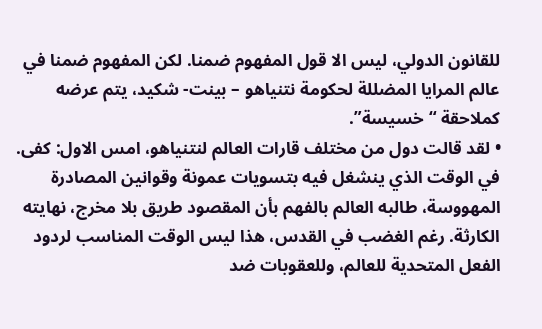للقانون الدولي، ليس الا قول المفهوم ضمنا. لكن المفهوم ضمنا في عالم المرايا المضللة لحكومة نتنياهو – بينت- شكيد، يتم عرضه كملاحقة “خسيسة”.
• لقد قالت دول من مختلف قارات العالم لنتنياهو، امس الاول: كفى. في الوقت الذي ينشغل فيه بتسويات عمونة وقوانين المصادرة المهووسة، طالبه العالم بالفهم بأن المقصود طريق بلا مخرج، نهايته الكارثة. رغم الغضب في القدس، هذا ليس الوقت المناسب لردود الفعل المتحدية للعالم، وللعقوبات ضد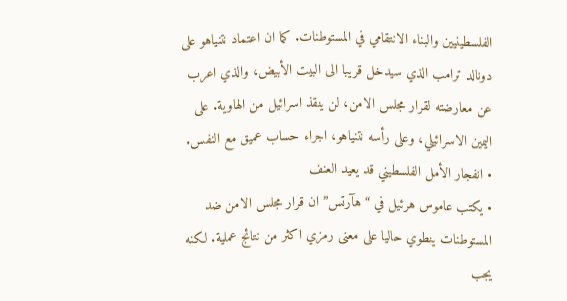الفلسطينيين والبناء الانتقامي في المستوطنات. كما ان اعتماد نتنياهو على دونالد ترامب الذي سيدخل قريبا الى البيت الأبيض، والذي اعرب عن معارضته لقرار مجلس الامن، لن ينقذ اسرائيل من الهاوية. على اليمين الاسرائيلي، وعلى رأسه نتنياهو، اجراء حساب عميق مع النفس.
• انفجار الأمل الفلسطيني قد يعيد العنف
• يكتب عاموس هرئيل في “هآرتس” ان قرار مجلس الامن ضد المستوطنات ينطوي حاليا على معنى رمزي اكثر من نتائج عملية. لكنه يجب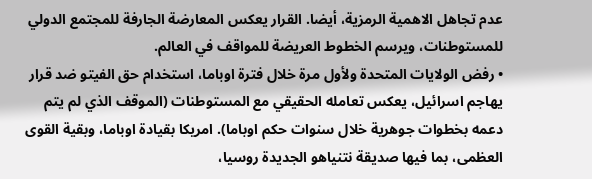عدم تجاهل الاهمية الرمزية، أيضا. القرار يعكس المعارضة الجارفة للمجتمع الدولي للمستوطنات، ويرسم الخطوط العريضة للمواقف في العالم.
• رفض الولايات المتحدة ولأول مرة خلال فترة اوباما، استخدام حق الفيتو ضد قرار يهاجم اسرائيل، يعكس تعامله الحقيقي مع المستوطنات (الموقف الذي لم يتم دعمه بخطوات جوهرية خلال سنوات حكم اوباما). امريكا بقيادة اوباما، وبقية القوى العظمى، بما فيها صديقة نتنياهو الجديدة روسيا،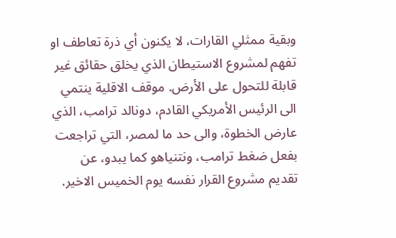وبقية ممثلي القارات، لا يكنون أي ذرة تعاطف او تفهم لمشروع الاستيطان الذي يخلق حقائق غير قابلة للتحول على الأرض. موقف الاقلية ينتمي الى الرئيس الأمريكي القادم، دونالد ترامب، الذي عارض الخطوة، والى حد ما لمصر، التي تراجعت بفعل ضغط ترامب، ونتنياهو كما يبدو، عن تقديم مشروع القرار نفسه يوم الخميس الاخير.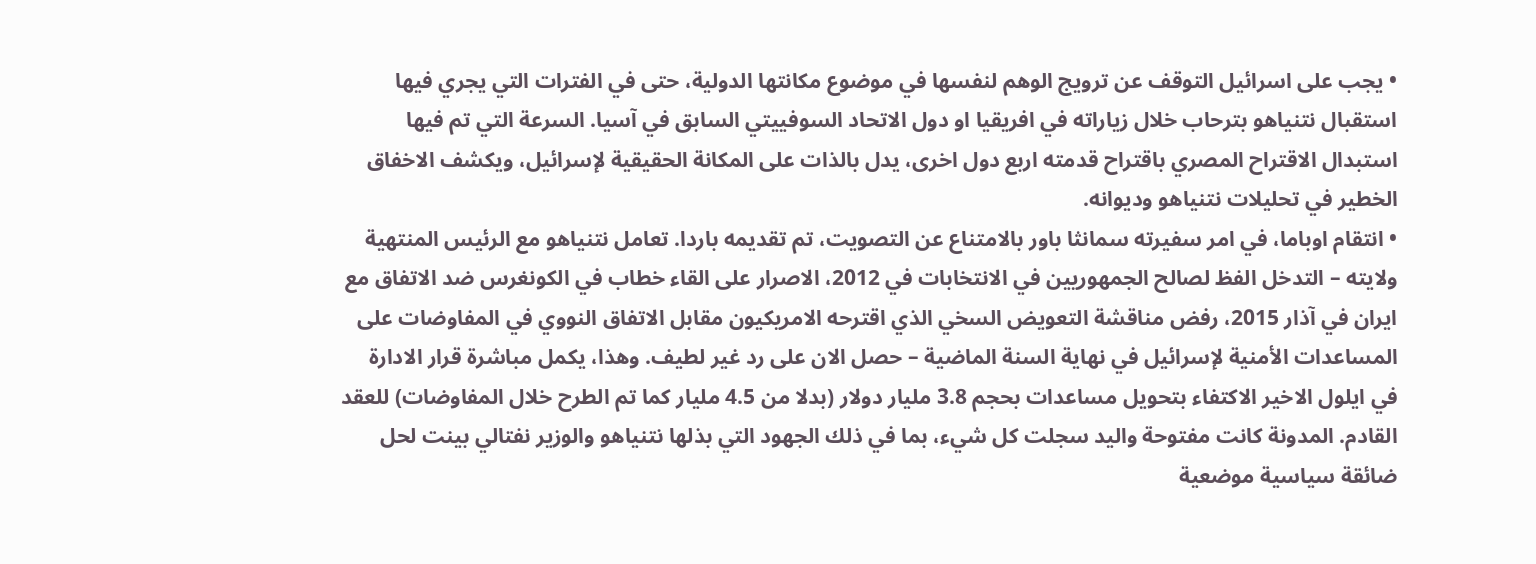• يجب على اسرائيل التوقف عن ترويج الوهم لنفسها في موضوع مكانتها الدولية، حتى في الفترات التي يجري فيها استقبال نتنياهو بترحاب خلال زياراته في افريقيا او دول الاتحاد السوفييتي السابق في آسيا. السرعة التي تم فيها استبدال الاقتراح المصري باقتراح قدمته اربع دول اخرى، يدل بالذات على المكانة الحقيقية لإسرائيل، ويكشف الاخفاق الخطير في تحليلات نتنياهو وديوانه.
• انتقام اوباما، في امر سفيرته سمانثا باور بالامتناع عن التصويت، تم تقديمه باردا. تعامل نتنياهو مع الرئيس المنتهية ولايته – التدخل الفظ لصالح الجمهوريين في الانتخابات في 2012، الاصرار على القاء خطاب في الكونغرس ضد الاتفاق مع ايران في آذار 2015، رفض مناقشة التعويض السخي الذي اقترحه الامريكيون مقابل الاتفاق النووي في المفاوضات على المساعدات الأمنية لإسرائيل في نهاية السنة الماضية – حصل الان على رد غير لطيف. وهذا، يكمل مباشرة قرار الادارة في ايلول الاخير الاكتفاء بتحويل مساعدات بحجم 3.8 مليار دولار (بدلا من 4.5 مليار كما تم الطرح خلال المفاوضات) للعقد القادم. المدونة كانت مفتوحة واليد سجلت كل شيء، بما في ذلك الجهود التي بذلها نتنياهو والوزير نفتالي بينت لحل ضائقة سياسية موضعية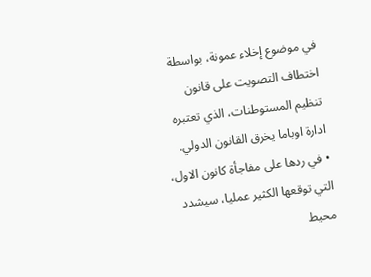في موضوع إخلاء عمونة، بواسطة اختطاف التصويت على قانون تنظيم المستوطنات، الذي تعتبره ادارة اوباما يخرق القانون الدولي.
• في ردها على مفاجأة كانون الاول، التي توقعها الكثير عمليا، سيشدد محيط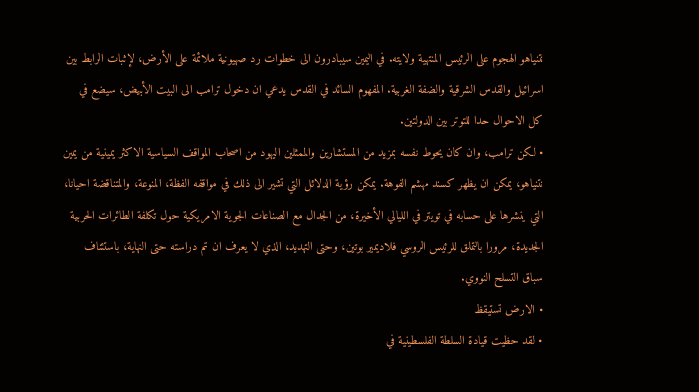نتنياهو الهجوم على الرئيس المنتهية ولايته. في اليمين سيبادرون الى خطوات رد صهيونية ملائمة على الأرض، لإثبات الرابط بين اسرائيل والقدس الشرقية والضفة الغربية. المفهوم السائد في القدس يدعي ان دخول ترامب الى البيت الأبيض، سيضع في كل الاحوال حدا للتوتر بين الدولتين.
• لكن ترامب، وان كان يحوط نفسه بمزيد من المستشارين والممثلين اليهود من اصحاب المواقف السياسية الاكثر يمينية من يمين نتنياهو، يمكن ان يظهر كسند مهشم الفوهة. يمكن رؤية الدلائل التي تشير الى ذلك في مواقفه الفظة، المنوعة، والمتناقضة احيانا، التي ينشرها على حسابه في تويتر في الليالي الأخيرة، من الجدال مع الصناعات الجوية الامريكية حول تكلفة الطائرات الحربية الجديدة، مرورا بالتملق للرئيس الروسي فلاديمير بوتين، وحتى التهديد، الذي لا يعرف ان تم دراسته حتى النهاية، باستئناف سباق التسلح النووي.
• الارض تستيقظ
• لقد حظيت قيادة السلطة الفلسطينية في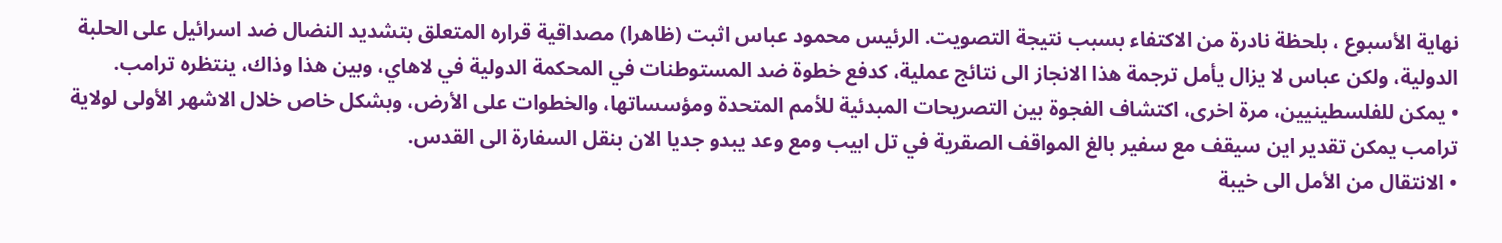نهاية الأسبوع ، بلحظة نادرة من الاكتفاء بسبب نتيجة التصويت. الرئيس محمود عباس اثبت (ظاهرا) مصداقية قراره المتعلق بتشديد النضال ضد اسرائيل على الحلبة الدولية، ولكن عباس لا يزال يأمل ترجمة هذا الانجاز الى نتائج عملية، كدفع خطوة ضد المستوطنات في المحكمة الدولية في لاهاي، وبين هذا وذاك، ينتظره ترامب.
• يمكن للفلسطينيين، مرة اخرى، اكتشاف الفجوة بين التصريحات المبدئية للأمم المتحدة ومؤسساتها، والخطوات على الأرض، وبشكل خاص خلال الاشهر الأولى لولاية ترامب يمكن تقدير اين سيقف مع سفير بالغ المواقف الصقرية في تل ابيب ومع وعد يبدو جديا الان بنقل السفارة الى القدس.
• الانتقال من الأمل الى خيبة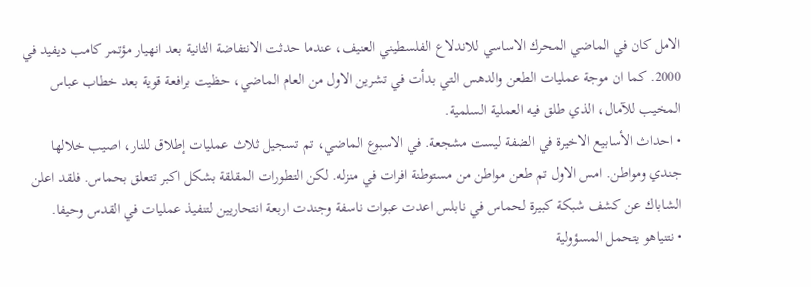الامل كان في الماضي المحرك الاساسي للاندلاع الفلسطيني العنيف، عندما حدثت الانتفاضة الثانية بعد انهيار مؤتمر كامب ديفيد في 2000. كما ان موجة عمليات الطعن والدهس التي بدأت في تشرين الاول من العام الماضي، حظيت برافعة قوية بعد خطاب عباس المخيب للآمال، الذي طلق فيه العملية السلمية.
• احداث الأسابيع الاخيرة في الضفة ليست مشجعة. في الاسبوع الماضي، تم تسجيل ثلاث عمليات إطلاق للنار، اصيب خلالها جندي ومواطن. امس الاول تم طعن مواطن من مستوطنة افرات في منزله. لكن التطورات المقلقة بشكل اكبر تتعلق بحماس. فلقد اعلن الشاباك عن كشف شبكة كبيرة لحماس في نابلس اعدت عبوات ناسفة وجندت اربعة انتحاريين لتنفيذ عمليات في القدس وحيفا.
• نتنياهو يتحمل المسؤولية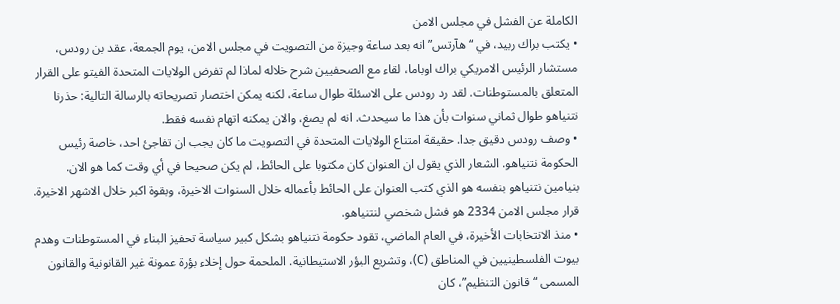الكاملة عن الفشل في مجلس الامن
• يكتب براك ربيد، في “هآرتس” انه بعد ساعة وجيزة من التصويت في مجلس الامن، يوم الجمعة، عقد بن رودس، مستشار الرئيس الامريكي براك اوباما، لقاء مع الصحفيين شرح خلاله لماذا لم تفرض الولايات المتحدة الفيتو على القرار المتعلق بالمستوطنات. لقد رد رودس على الاسئلة طوال ساعة، لكنه يمكن اختصار تصريحاته بالرسالة التالية: حذرنا نتنياهو طوال ثماني سنوات بأن هذا ما سيحدث. انه لم يصغ، والان يمكنه اتهام نفسه فقط.
• وصف رودس دقيق جدا. حقيقة امتناع الولايات المتحدة في التصويت ما كان يجب ان تفاجئ احد، خاصة رئيس الحكومة نتنياهو. الشعار الذي يقول ان العنوان كان مكتوبا على الحائط، لم يكن صحيحا في أي وقت كما هو الان. بنيامين نتنياهو بنفسه هو الذي كتب العنوان على الحائط بأعماله خلال السنوات الاخيرة، وبقوة اكبر خلال الاشهر الاخيرة. قرار مجلس الامن 2334 هو فشل شخصي لنتنياهو.
• منذ الانتخابات الأخيرة، في العام الماضي، تقود حكومة نتنياهو بشكل كبير سياسة تحفيز البناء في المستوطنات وهدم بيوت الفلسطينيين في المناطق (C)، وتشريع البؤر الاستيطانية. الملحمة حول إخلاء بؤرة عمونة غير القانونية والقانون المسمى “قانون التنظيم”، كان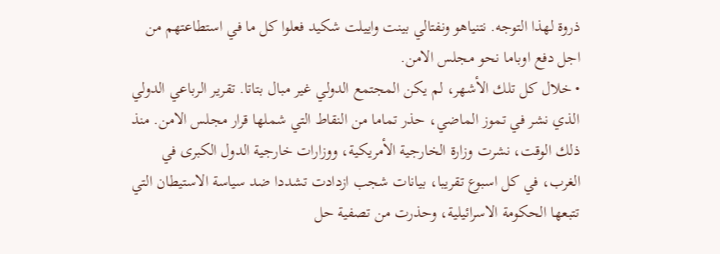ذروة لهذا التوجه. نتنياهو ونفتالي بينت واييلت شكيد فعلوا كل ما في استطاعتهم من اجل دفع اوباما نحو مجلس الامن.
• خلال كل تلك الأشهر، لم يكن المجتمع الدولي غير مبال بتاتا. تقرير الرباعي الدولي الذي نشر في تموز الماضي، حذر تماما من النقاط التي شملها قرار مجلس الامن. منذ ذلك الوقت، نشرت وزارة الخارجية الأمريكية، ووزارات خارجية الدول الكبرى في الغرب، في كل اسبوع تقريبا، بيانات شجب ازدادت تشددا ضد سياسة الاستيطان التي تتبعها الحكومة الاسرائيلية، وحذرت من تصفية حل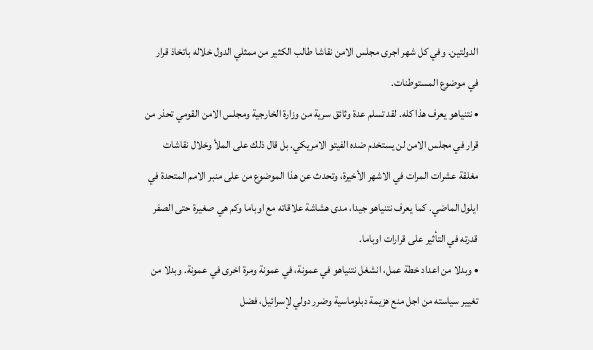الدولتين. وفي كل شهر اجرى مجلس الامن نقاشا طالب الكثير من ممثلي الدول خلاله باتخاذ قرار في موضوع المستوطنات.
• نتنياهو يعرف هذا كله. لقد تسلم عدة وثائق سرية من وزارة الخارجية ومجلس الامن القومي تحذر من قرار في مجلس الامن لن يستخدم ضده الفيتو الامريكي. بل قال ذلك على الملأ وخلال نقاشات مغلقة عشرات المرات في الاشهر الأخيرة، وتحدث عن هذا الموضوع من على منبر الامم المتحدة في ايلول الماضي. كما يعرف نتنياهو جيدا، مدى هشاشة علاقاته مع اوباما وكم هي صغيرة حتى الصفر قدرته في التأثير على قرارات اوباما.
• وبدلا من اعداد خطة عمل، انشغل نتنياهو في عمونة، في عمونة ومرة اخرى في عمونة. وبدلا من تغيير سياسته من اجل منع هزيمة دبلوماسية وضرر دولي لإسرائيل، فضل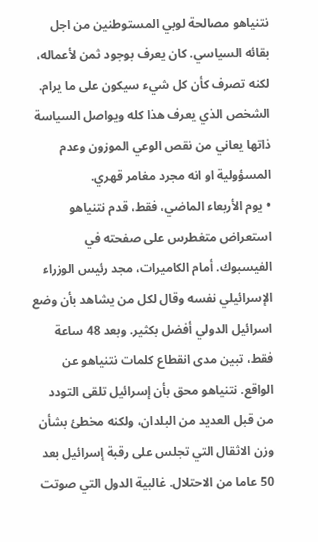نتنياهو مصالحة لوبي المستوطنين من اجل بقائه السياسي. كان يعرف بوجود ثمن لأعماله، لكنه تصرف كأن كل شيء سيكون على ما يرام. الشخص الذي يعرف هذا كله ويواصل السياسة ذاتها يعاني من نقص الوعي الموزون وعدم المسؤولية او انه مجرد مغامر قهري.
• يوم الأربعاء الماضي، فقط، قدم نتنياهو استعراض متغطرس على صفحته في الفيسبوك. أمام الكاميرات، مجد رئيس الوزراء الإسرائيلي نفسه وقال لكل من يشاهد بأن وضع اسرائيل الدولي أفضل بكثير. وبعد 48 ساعة فقط، تبين مدى انقطاع كلمات نتنياهو عن الواقع. نتنياهو محق بأن إسرائيل تلقى التودد من قبل العديد من البلدان، ولكنه مخطئ بشأن وزن الاثقال التي تجلس على رقبة إسرائيل بعد 50 عاما من الاحتلال. غالبية الدول التي صوتت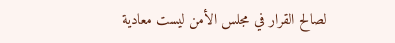لصالح القرار في مجلس الأمن ليست معادية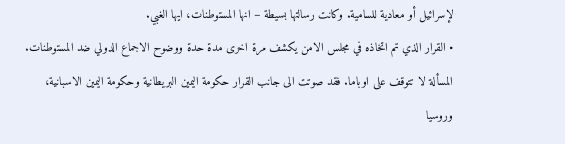لإسرائيل أو معادية للسامية. وكانت رسالتها بسيطة – انها المستوطنات، ايها الغبي.
• القرار الذي تم اتخاذه في مجلس الامن يكشف مرة اخرى مدة حدة ووضوح الاجماع الدولي ضد المستوطنات. المسألة لا تتوقف على اوباما. فقد صوتت الى جانب القرار حكومة اليمين البريطانية وحكومة اليمين الاسبانية، وروسيا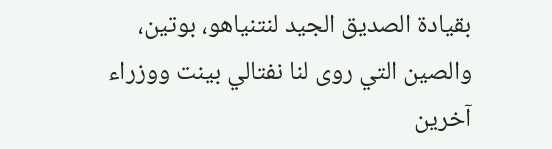بقيادة الصديق الجيد لنتنياهو، بوتين، والصين التي روى لنا نفتالي بينت ووزراء آخرين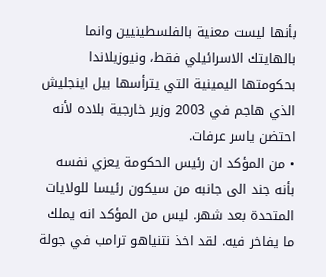بأنها ليست معنية بالفلسطينيين وانما بالهايتك الاسرائيلي فقط، ونيوزيلاندا بحكومتها اليمينية التي يترأسها بيل اينجليش الذي هاجم في 2003 وزير خارجية بلاده لأنه احتضن ياسر عرفات.
• من المؤكد ان رئيس الحكومة يعزي نفسه بأنه جند الى جانبه من سيكون رئيسا للولايات المتحدة بعد شهر. ليس من المؤكد انه يملك ما يفاخر فيه. لقد اخذ نتنياهو ترامب في جولة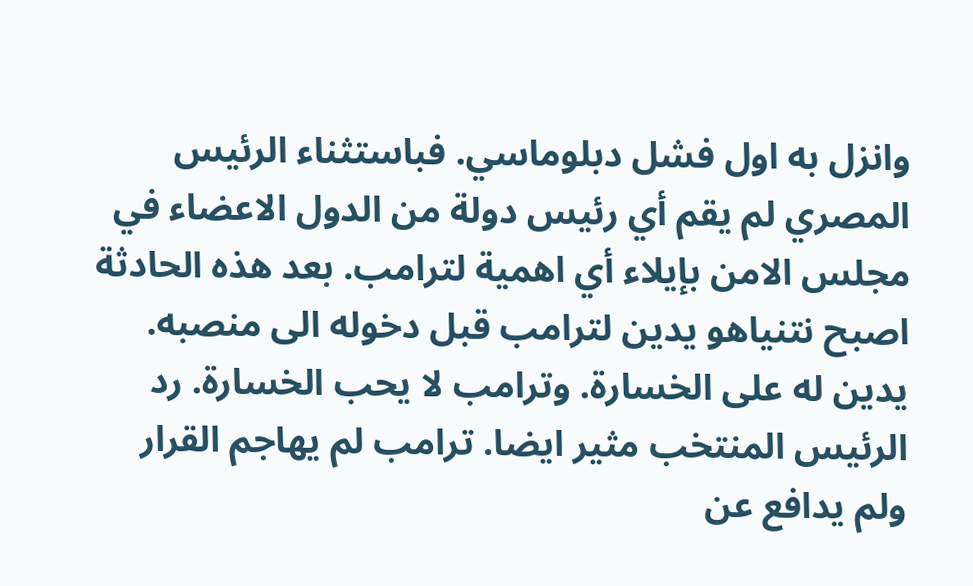وانزل به اول فشل دبلوماسي. فباستثناء الرئيس المصري لم يقم أي رئيس دولة من الدول الاعضاء في مجلس الامن بإيلاء أي اهمية لترامب. بعد هذه الحادثة اصبح نتنياهو يدين لترامب قبل دخوله الى منصبه. يدين له على الخسارة. وترامب لا يحب الخسارة. رد الرئيس المنتخب مثير ايضا. ترامب لم يهاجم القرار ولم يدافع عن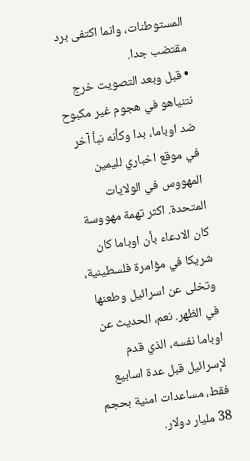المستوطنات، وانما اكتفى برد مقتضب جدا.
• قبل وبعد التصويت خرج نتنياهو في هجوم غير مكبوح ضد اوباما، بدا وكأنه نبأ آخر في موقع اخباري لليمين المهووس في الولايات المتحدة. اكثر تهمة مهووسة كان الادعاء بأن اوباما كان شريكا في مؤامرة فلسطينية، وتخلى عن اسرائيل وطعنها في الظهر. نعم، الحديث عن اوباما نفسه، الذي قدم لإسرائيل قبل عدة اسابيع فقط، مساعدات امنية بحجم 38 مليار دولار.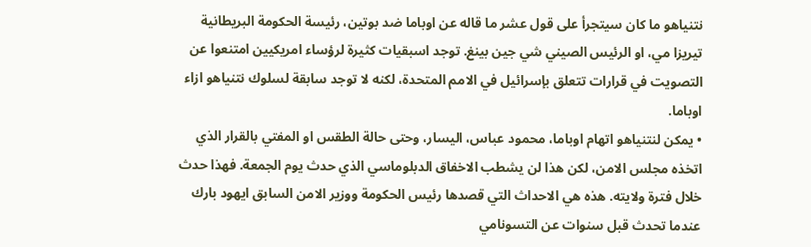نتنياهو ما كان سيتجرأ على قول عشر ما قاله عن اوباما ضد بوتين، رئيسة الحكومة البريطانية تيريزا مي، او الرئيس الصيني شي جين بينغ. توجد اسبقيات كثيرة لرؤساء امريكيين امتنعوا عن التصويت في قرارات تتعلق بإسرائيل في الامم المتحدة، لكنه لا توجد سابقة لسلوك نتنياهو ازاء اوباما.
• يمكن لنتنياهو اتهام اوباما، محمود عباس، اليسار، وحتى حالة الطقس او المفتي بالقرار الذي اتخذه مجلس الامن، لكن هذا لن يشطب الاخفاق الدبلوماسي الذي حدث يوم الجمعة. فهذا حدث خلال فترة ولايته. هذه هي الاحداث التي قصدها رئيس الحكومة ووزير الامن السابق ايهود بارك عندما تحدث قبل سنوات عن التسونامي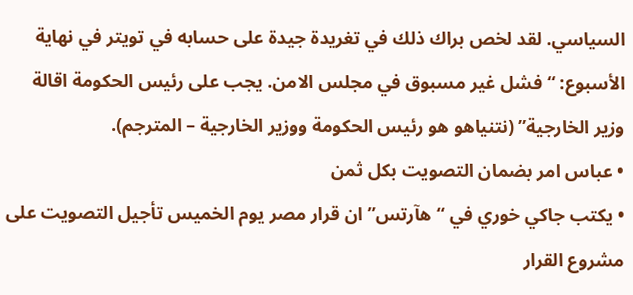السياسي. لقد لخص براك ذلك في تغريدة جيدة على حسابه في تويتر في نهاية الأسبوع: “فشل غير مسبوق في مجلس الامن. يجب على رئيس الحكومة اقالة وزير الخارجية” (نتنياهو هو رئيس الحكومة ووزير الخارجية – المترجم).
• عباس امر بضمان التصويت بكل ثمن
• يكتب جاكي خوري في “هآرتس” ان قرار مصر يوم الخميس تأجيل التصويت على مشروع القرار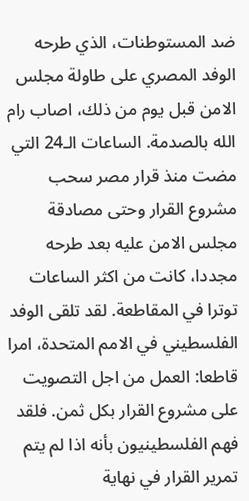ضد المستوطنات، الذي طرحه الوفد المصري على طاولة مجلس الامن قبل يوم من ذلك، اصاب رام الله بالصدمة. الساعات الـ24 التي مضت منذ قرار مصر سحب مشروع القرار وحتى مصادقة مجلس الامن عليه بعد طرحه مجددا، كانت من اكثر الساعات توترا في المقاطعة. لقد تلقى الوفد الفلسطيني في الامم المتحدة، امرا قاطعا: العمل من اجل التصويت على مشروع القرار بكل ثمن. فلقد فهم الفلسطينيون بأنه اذا لم يتم تمرير القرار في نهاية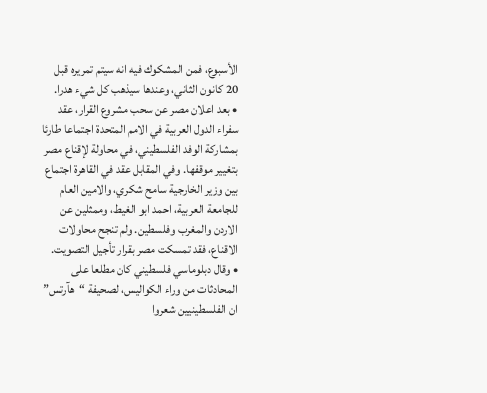الأسبوع، فمن المشكوك فيه انه سيتم تمريره قبل 20 كانون الثاني، وعندها سيذهب كل شيء هدرا.
• بعد اعلان مصر عن سحب مشروع القرار، عقد سفراء الدول العربية في الامم المتحدة اجتماعا طارئا بمشاركة الوفد الفلسطيني، في محاولة لإقناع مصر بتغيير موقفها. وفي المقابل عقد في القاهرة اجتماع بين وزير الخارجية سامح شكري، والامين العام للجامعة العربية، احمد ابو الغيط، وممثلين عن الاردن والمغرب وفلسطين. ولم تنجح محاولات الاقناع، فقد تمسكت مصر بقرار تأجيل التصويت.
• وقال دبلوماسي فلسطيني كان مطلعا على المحادثات من وراء الكواليس، لصحيفة “هآرتس” ان الفلسطينيين شعروا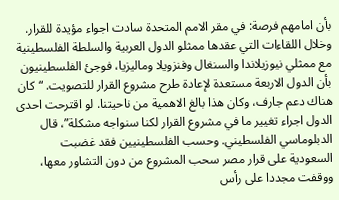بأن امامهم فرصة: في مقر الامم المتحدة سادت اجواء مؤيدة للقرار. وخلال اللقاءات التي عقدها ممثلو الدول العربية والسلطة الفلسطينية مع ممثلي نيوزيلاندا والسنغال وفنزويلا وماليزيا، فوجئ الفلسطينيون بأن الدول الاربعة مستعدة لإعادة طرح مشروع القرار للتصويت. “كان هناك دعم جارف، وكان هذا بالغ الاهمية من ناحيتنا. لو اقترحت احدى الدول اجراء تغيير ما في مشروع القرار لكنا سنواجه مشكلة”، قال الدبلوماسي الفلسطيني. وحسب الفلسطينيين فقد غضبت السعودية على قرار مصر سحب المشروع من دون التشاور معها، ووقفت مجددا على رأس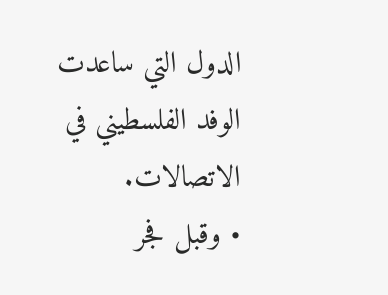الدول التي ساعدت الوفد الفلسطيني في الاتصالات.
• وقبل فجر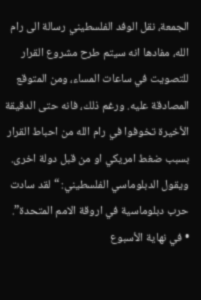الجمعة، نقل الوفد الفلسطيني رسالة الى رام الله، مفادها انه سيتم طرح مشروع القرار للتصويت في ساعات المساء، ومن المتوقع المصادقة عليه. ورغم ذلك، فانه حتى الدقيقة الأخيرة تخوفوا في رام الله من احباط القرار بسبب ضغط امريكي او من قبل دولة اخرى. ويقول الدبلوماسي الفلسطيني: “لقد سادت حرب دبلوماسية في اروقة الامم المتحدة”.
• في نهاية الأسبوع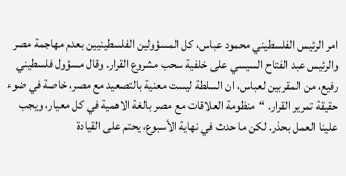امر الرئيس الفلسطيني محمود عباس، كل المسؤولين الفلسطينيين بعدم مهاجمة مصر والرئيس عبد الفتاح السيسي على خلفية سحب مشروع القرار. وقال مسؤول فلسطيني رفيع، من المقربين لعباس، ان السلطة ليست معنية بالتصعيد مع مصر، خاصة في ضوء حقيقة تمرير القرار. “منظومة العلاقات مع مصر بالغة الاهمية في كل معيار، ويجب علينا العمل بحذر. لكن ما حدث في نهاية الأسبوع، يحتم على القيادة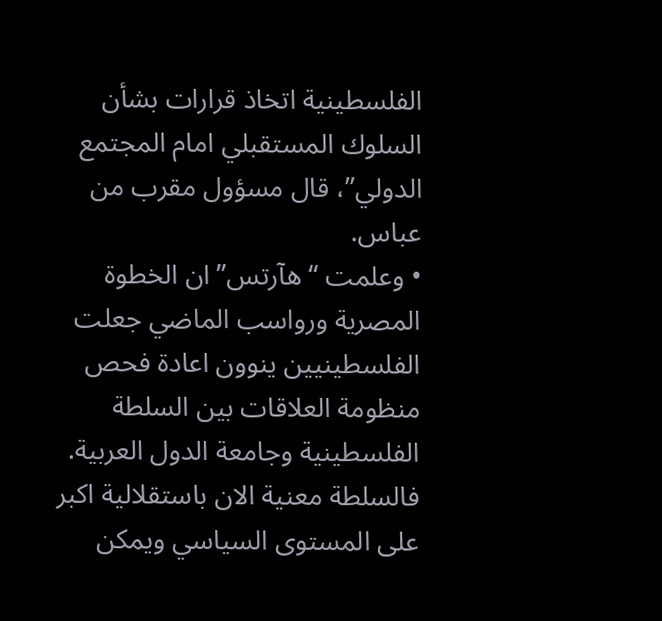الفلسطينية اتخاذ قرارات بشأن السلوك المستقبلي امام المجتمع الدولي”، قال مسؤول مقرب من عباس.
• وعلمت “هآرتس” ان الخطوة المصرية ورواسب الماضي جعلت الفلسطينيين ينوون اعادة فحص منظومة العلاقات بين السلطة الفلسطينية وجامعة الدول العربية. فالسلطة معنية الان باستقلالية اكبر على المستوى السياسي ويمكن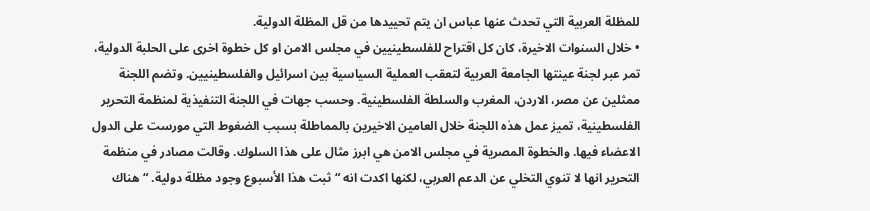للمظلة العربية التي تحدث عنها عباس ان يتم تحييدها من قل المظلة الدولية.
• خلال السنوات الاخيرة، كان كل اقتراح للفلسطينيين في مجلس الامن او كل خطوة اخرى على الحلبة الدولية، تمر عبر لجنة عينتها الجامعة العربية لتعقب العملية السياسية بين اسرائيل والفلسطينيين. وتضم اللجنة ممثلين عن مصر، الاردن، المغرب والسلطة الفلسطينية. وحسب جهات في اللجنة التنفيذية لمنظمة التحرير الفلسطينية، تميز عمل هذه اللجنة خلال العامين الاخيرين بالمماطلة بسبب الضغوط التي مورست على الدول الاعضاء فيها. والخطوة المصرية في مجلس الامن هي ابرز مثال على هذا السلوك. وقالت مصادر في منظمة التحرير انها لا تنوي التخلي عن الدعم العربي، لكنها اكدت انه “ثبت هذا الأسبوع وجود مظلة دولية. “هناك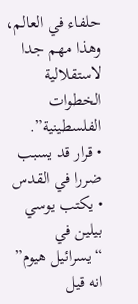حلفاء في العالم، وهذا مهم جدا لاستقلالية الخطوات الفلسطينية”.
• قرار قد يسبب ضررا في القدس
• يكتب يوسي بيلين في “يسرائيل هيوم” انه قيل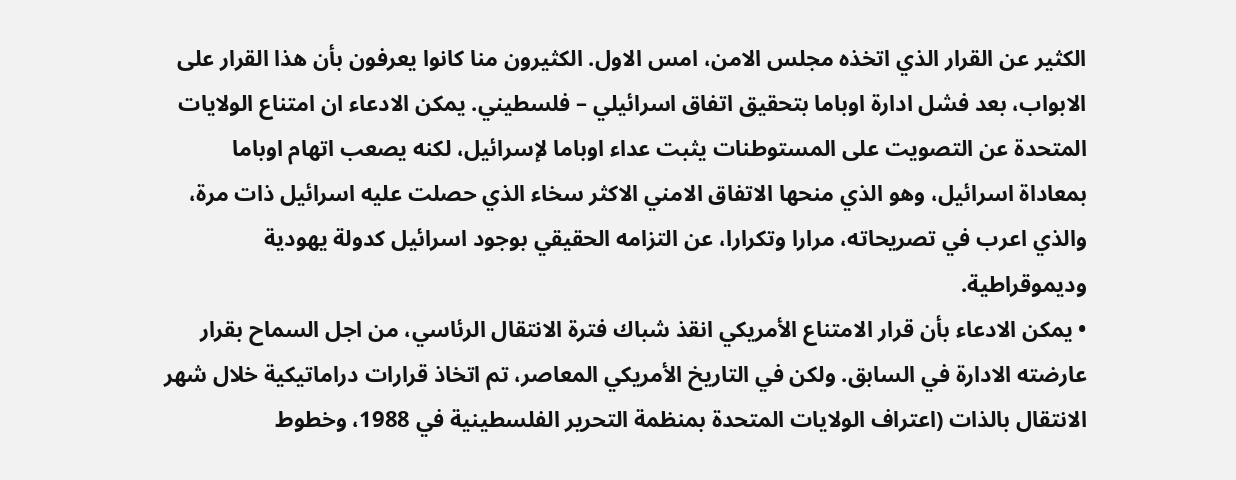الكثير عن القرار الذي اتخذه مجلس الامن، امس الاول. الكثيرون منا كانوا يعرفون بأن هذا القرار على الابواب، بعد فشل ادارة اوباما بتحقيق اتفاق اسرائيلي – فلسطيني. يمكن الادعاء ان امتناع الولايات المتحدة عن التصويت على المستوطنات يثبت عداء اوباما لإسرائيل، لكنه يصعب اتهام اوباما بمعاداة اسرائيل، وهو الذي منحها الاتفاق الامني الاكثر سخاء الذي حصلت عليه اسرائيل ذات مرة، والذي اعرب في تصريحاته، مرارا وتكرارا، عن التزامه الحقيقي بوجود اسرائيل كدولة يهودية وديموقراطية.
• يمكن الادعاء بأن قرار الامتناع الأمريكي انقذ شباك فترة الانتقال الرئاسي، من اجل السماح بقرار عارضته الادارة في السابق. ولكن في التاريخ الأمريكي المعاصر، تم اتخاذ قرارات دراماتيكية خلال شهر الانتقال بالذات (اعتراف الولايات المتحدة بمنظمة التحرير الفلسطينية في 1988، وخطوط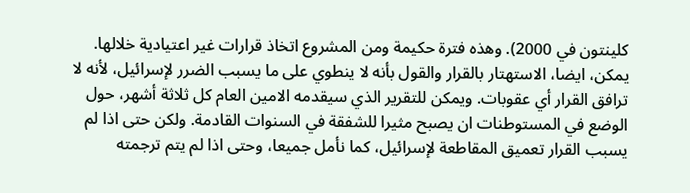كلينتون في 2000). وهذه فترة حكيمة ومن المشروع اتخاذ قرارات غير اعتيادية خلالها. يمكن، ايضا، الاستهتار بالقرار والقول بأنه لا ينطوي على ما يسبب الضرر لإسرائيل، لأنه لا ترافق القرار أي عقوبات. ويمكن للتقرير الذي سيقدمه الامين العام كل ثلاثة أشهر، حول الوضع في المستوطنات ان يصبح مثيرا للشفقة في السنوات القادمة. ولكن حتى اذا لم يسبب القرار تعميق المقاطعة لإسرائيل، كما نأمل جميعا، وحتى اذا لم يتم ترجمته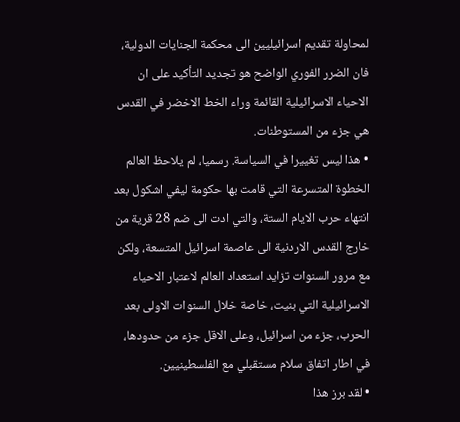لمحاولة تقديم اسرائيليين الى محكمة الجنايات الدولية، فان الضرر الفوري الواضح هو تجديد التأكيد على ان الاحياء الاسرائيلية القائمة وراء الخط الاخضر في القدس هي جزء من المستوطنات.
• هذا ليس تغييرا في السياسة. رسميا، لم يلاحظ العالم الخطوة المتسرعة التي قامت بها حكومة ليفي اشكول بعد انتهاء حرب الايام الستة، والتي ادت الى ضم 28 قرية من خارج القدس الاردنية الى عاصمة اسرائيل المتسعة، ولكن مع مرور السنوات تزايد استعداد العالم لاعتبار الاحياء الاسرائيلية التي بنيت، خاصة خلال السنوات الاولى بعد الحرب، جزء من اسرائيل، وعلى الاقل جزء من حدودها، في اطار اتفاق سلام مستقبلي مع الفلسطينيين.
• لقد برز هذا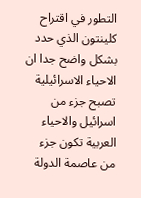التطور في اقتراح كلينتون الذي حدد بشكل واضح جدا ان الاحياء الاسرائيلية تصبح جزء من اسرائيل والاحياء العربية تكون جزء من عاصمة الدولة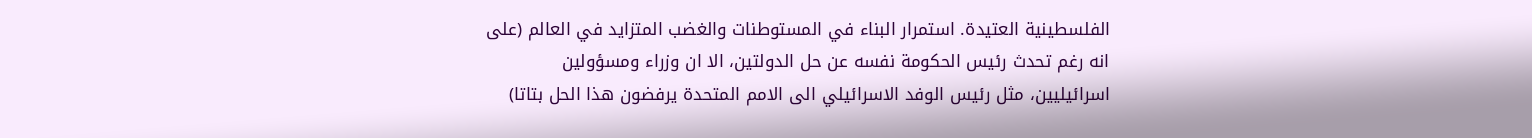الفلسطينية العتيدة. استمرار البناء في المستوطنات والغضب المتزايد في العالم (على انه رغم تحدث رئيس الحكومة نفسه عن حل الدولتين، الا ان وزراء ومسؤولين اسرائيليين، مثل رئيس الوفد الاسرائيلي الى الامم المتحدة يرفضون هذا الحل بتاتا)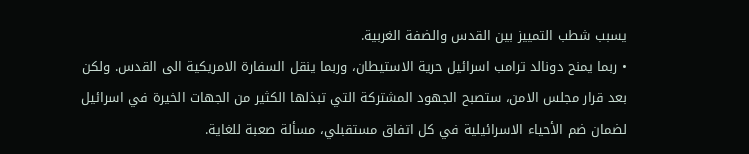يسبب شطب التمييز بين القدس والضفة الغربية.
• ربما يمنح دونالد ترامب اسرائيل حرية الاستيطان، وربما ينقل السفارة الامريكية الى القدس. ولكن بعد قرار مجلس الامن، ستصبح الجهود المشتركة التي تبذلها الكثير من الجهات الخيرة في اسرائيل لضمان ضم الأحياء الاسرائيلية في كل اتفاق مستقبلي، مسألة صعبة للغاية.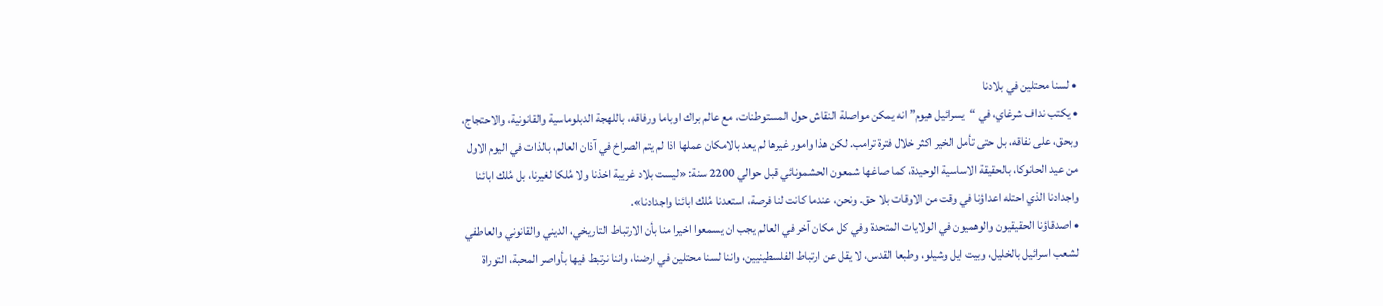• لسنا محتلين في بلادنا
• يكتب نداف شرغاي، في “يسرائيل هيوم” انه يمكن مواصلة النقاش حول المستوطنات، مع عالم براك اوباما ورفاقه، باللهجة الدبلوماسية والقانونية، والاحتجاج، وبحق، على نفاقه، بل حتى تأمل الخير اكثر خلال فترة ترامب. لكن هذا وامور غيرها لم يعد بالامكان عملها اذا لم يتم الصراخ في آذان العالم، بالذات في اليوم الاول من عيد الحانوكا، بالحقيقة الاساسية الوحيدة، كما صاغها شمعون الحشمونائي قبل حوالي 2200 سنة: «ليست بلاد غريبة اخذنا ولا مُلكا لغيرنا، بل مُلك ابائنا واجدادنا الذي احتله اعداؤنا في وقت من الاوقات بلا حق. ونحن، عندما كانت لنا فرصة، استعدنا مُلك ابائنا واجدادنا».
• اصدقاؤنا الحقيقيون والوهميون في الولايات المتحدة وفي كل مكان آخر في العالم يجب ان يسمعوا اخيرا منا بأن الارتباط التاريخي، الديني والقانوني والعاطفي لشعب اسرائيل بالخليل، وبيت ايل وشيلو، وطبعا القدس، لا يقل عن ارتباط الفلسطينيين، واننا لسنا محتلين في ارضنا، واننا نرتبط فيها بأواصر المحبة، التوراة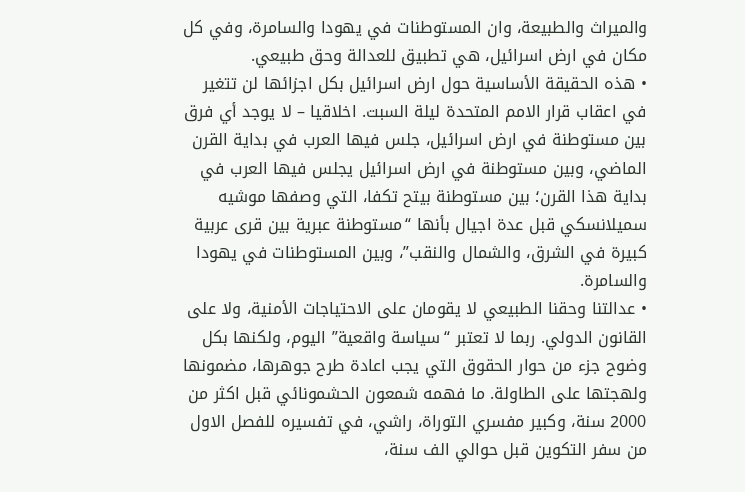والميراث والطبيعة، وان المستوطنات في يهودا والسامرة، وفي كل مكان في ارض اسرائيل، هي تطبيق للعدالة وحق طبيعي.
• هذه الحقيقة الأساسية حول ارض اسرائيل بكل اجزائها لن تتغير في اعقاب قرار الامم المتحدة ليلة السبت. اخلاقيا – لا يوجد أي فرق بين مستوطنة في ارض اسرائيل، جلس فيها العرب في بداية القرن الماضي، وبين مستوطنة في ارض اسرائيل يجلس فيها العرب في بداية هذا القرن؛ بين مستوطنة بيتح تكفا، التي وصفها موشيه سميلانسكي قبل عدة اجيال بأنها “مستوطنة عبرية بين قرى عربية كبيرة في الشرق، والشمال والنقب”، وبين المستوطنات في يهودا والسامرة.
• عدالتنا وحقنا الطبيعي لا يقومان على الاحتياجات الأمنية، ولا على القانون الدولي. ربما لا تعتبر “سياسة واقعية” اليوم، ولكنها بكل وضوح جزء من حوار الحقوق التي يجب اعادة طرح جوهرها، مضمونها ولهجتها على الطاولة. ما فهمه شمعون الحشمونائي قبل اكثر من 2000 سنة، وكبير مفسري التوراة، راشي، في تفسيره للفصل الاول من سفر التكوين قبل حوالي الف سنة،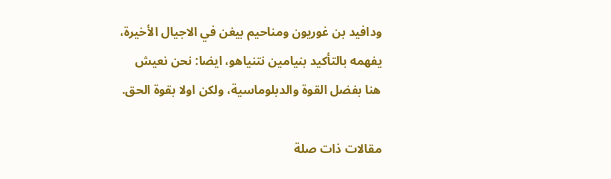ودافيد بن غوريون ومناحيم بيغن في الاجيال الأخيرة، يفهمه بالتأكيد بنيامين نتنياهو، ايضا: نحن نعيش هنا بفضل القوة والدبلوماسية، ولكن اولا بقوة الحق.

مقالات ذات صلة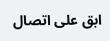ابق على اتصال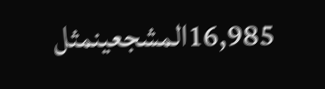16,985المشجعينمثل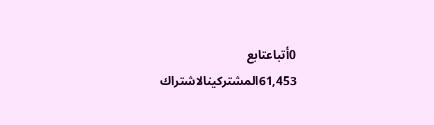0أتباعتابع
61,453المشتركينالاشتراك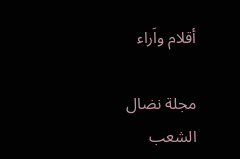أقلام واَراء

مجلة نضال الشعب